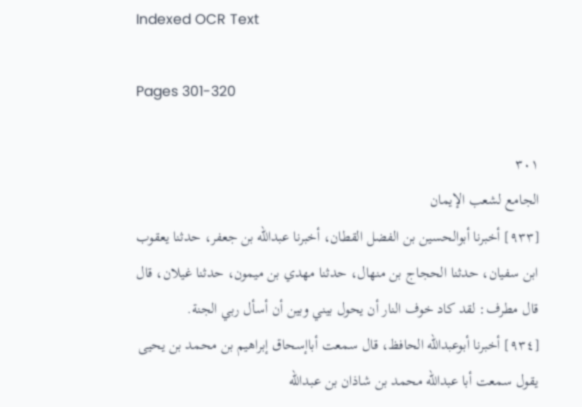Indexed OCR Text

Pages 301-320

٣٠١
الجامع لشعب الإيمان
[٩٣٣] أخبرنا أبوالحسين بن الفضل القطان، أخبرنا عبدالله بن جعفر، حدثنا يعقوب
ابن سفیان، حدثنا الحجاج بن منهال، حدثنا مهدي بن میمون، حدثنا غيلان، قال
قال مطرف: لقد كاد خوف النار أن يحول بيني وبين أن أسأل ربي الجنة.
[٩٣٤] أخبرنا أبوعبدالله الحافظ، قال سمعت أباإسحاق إبراهيم بن محمد بن يحيى
يقول سمعت أبا عبدالله محمد بن شاذان بن عبدالله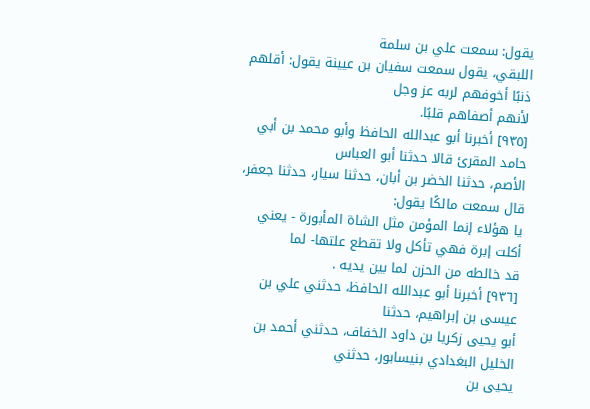يقول: سمعت علي بن سلمة
اللبقي، يقول سمعت سفيان بن عيينة يقول: أقلهم ذنبًا أخوفهم لربه عز وجل
لأنهم أصفاهم قلبًا.
[٩٣٥] أخبرنا أبو عبدالله الحافظ وأبو محمد بن أبي حامد المقرئ قالا حدثنا أبو العباس
الأصم، حدثنا الخضر بن أبان، حدثنا سیار، حدثنا جعفر، قال سمعت مالكًا يقول:
يا هؤلاء إنما المؤمن مثل الشاة المأبورة - يعني أكلت إبرة فهي تأكل ولا تقطع علتها- لما
قد خالطه من الحزن لما بين يديه .
[٩٣٦] أخبرنا أبو عبدالله الحافظ، حدثني علي بن عیسی بن إبراهيم، حدثنا
أبو يحيى زكريا بن داود الخفاف، حدثني أحمد بن الخليل البغدادي بنيسابور، حدثني
يحيى بن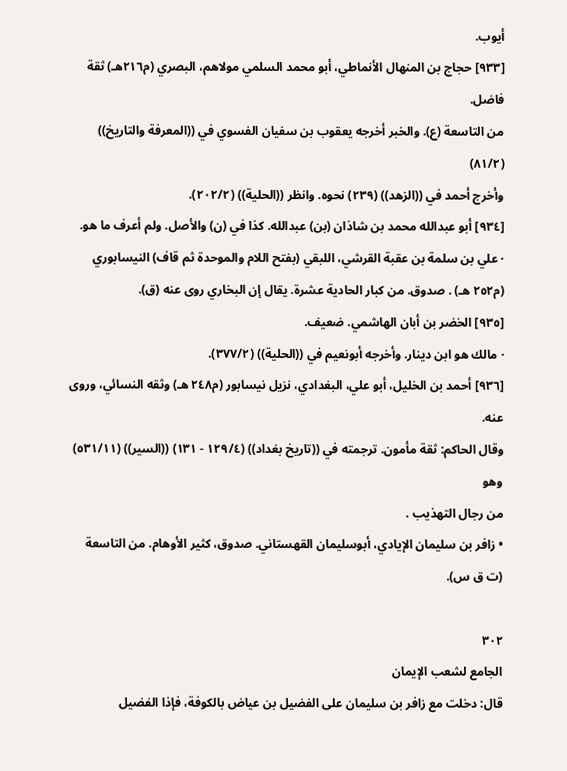أيوب.
[٩٣٣] حجاج بن المنهال الأنماطي، أبو محمد السلمي مولاهم، البصري (م٢١٦هـ) ثقة فاضل.
من التاسعة (ع). والخبر أخرجه يعقوب بن سفيان الفسوي في ((المعرفة والتاريخ)) (٨١/٢)
وأخرج أحمد في ((الزهد)) (٢٣٩) نحوه. وانظر ((الحلية)) (٢٠٢/٢).
[٩٣٤] أبو عبدالله محمد بن شاذان (بن) عبدالله. كذا في (ن) والأصل. ولم أعرف ما هو.
· علي بن سلمة بن عقبة القرشي، اللبقي (بفتح اللام والموحدة ثم قاف) النيسابوري
(م٢٥٢ هـ) . صدوق. من كبار الحادية عشرة. يقال إن البخاري روى عنه (ق).
[٩٣٥] الخضر بن أبان الهاشمي. ضعيف.
· مالك هو ابن دينار. وأخرجه أبونعيم في ((الحلية)) (٣٧٧/٢).
[٩٣٦] أحمد بن الخليل، أبو علي، البغدادي، نزيل نيسابور (م٢٤٨ هـ) وثقه النسائي، وروى عنه.
وقال الحاكم: ثقة مأمون. ترجمته في ((تاريخ بغداد)) (١٢٩/٤ - ١٣١) ((السير)) (٥٣١/١١) وهو
من رجال التهذيب .
• زافر بن سليمان الإيادي، أبوسليمان القهستاني. صدوق، كثير الأوهام. من التاسعة
(ت ق س).

٣٠٢
الجامع لشعب الإيمان
قال: دخلت مع زافر بن سليمان على الفضيل بن عياض بالكوفة، فإذا الفضيل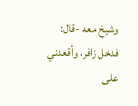وشيخ معه -قال: فدخل زافر، وأقعدني على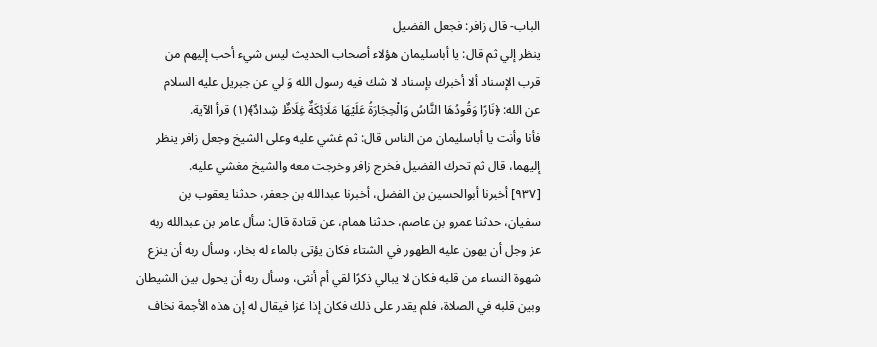الباب- قال زافر: فجعل الفضيل
ينظر إلي ثم قال: يا أباسليمان هؤلاء أصحاب الحديث ليس شيء أحب إليهم من
قرب الإسناد ألا أخبرك بإسناد لا شك فيه رسول الله وَ لي عن جبريل عليه السلام
عن الله: ﴿نَارًا وَقُودُهَا النَّاسُ وَالْحِجَارَةُ عَلَيْهَا مَلَائِكَةٌ غِلَاظٌ شِدادٌ﴾(١) قرأ الآية.
فأنا وأنت يا أباسليمان من الناس قال: ثم غشي عليه وعلى الشيخ وجعل زافر ينظر
إليهما، قال ثم تحرك الفضيل فخرج زافر وخرجت معه والشيخ مغشي عليه.
[٩٣٧] أخبرنا أبوالحسين بن الفضل، أخبرنا عبدالله بن جعفر، حدثنا يعقوب بن
سفيان، حدثنا عمرو بن عاصم، حدثنا همام، عن قتادة قال: سأل عامر بن عبدالله ربه
عز وجل أن يهون عليه الطهور في الشتاء فكان يؤتى بالماء له بخار، وسأل ربه أن ينزع
شهوة النساء من قلبه فكان لا يبالي ذكرًا لقي أم أنثى، وسأل ربه أن يحول بين الشيطان
وبين قلبه في الصلاة، فلم يقدر على ذلك فكان إذا غزا فيقال له إن هذه الأجمة نخاف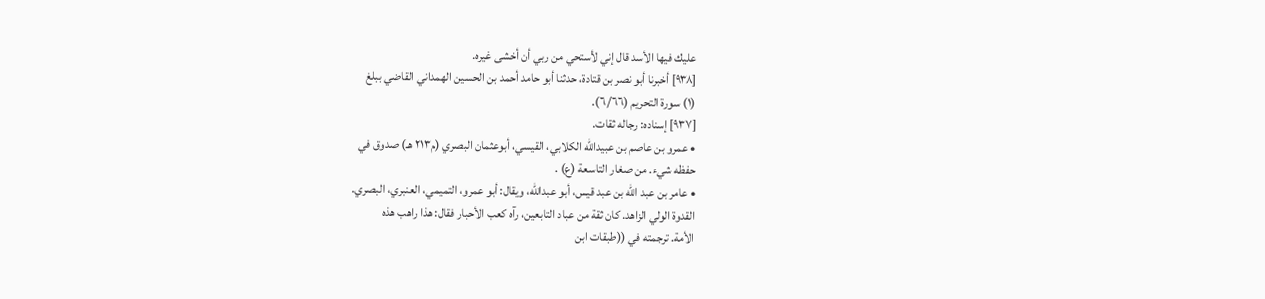عليك فيها الأسد قال إني لأستحي من ربي أن أخشى غيره.
[٩٣٨] أخبرنا أبو نصر بن قتادة، حدثنا أبو حامد أحمد بن الحسين الهمداني القاضي ببلغ
(١) سورة التحريم (٦/٦٦).
[٩٣٧] إسناده: رجاله ثقات.
• عمرو بن عاصم بن عبيدالله الكلابي، القيسي، أبوعثمان البصري (م٢١٣ هـ) صدوق في
حفظه شيء. من صغار التاسعة (ع) .
• عامر بن عبد الله بن عبد قيس، أبو عبدالله، ويقال: أبو عمرو، التميمي، العنبري، البصري.
القدوة الولي الزاهد. كان ثقة من عباد التابعين، رآه كعب الأحبار فقال: هذا راهب هذه
الأمة. ترجمته في ((طبقات ابن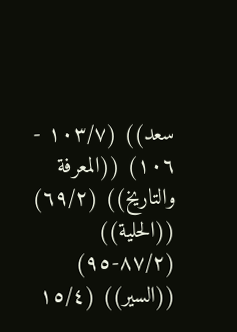سعد)) (١٠٣/٧ - ١٠٦) ((المعرفة والتاريخ)) (٦٩/٢) ((الحلية))
(٨٧/٢-٩٥) ((السير)) (١٥/٤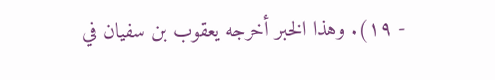- ١٩). وهذا الخبر أخرجه يعقوب بن سفيان في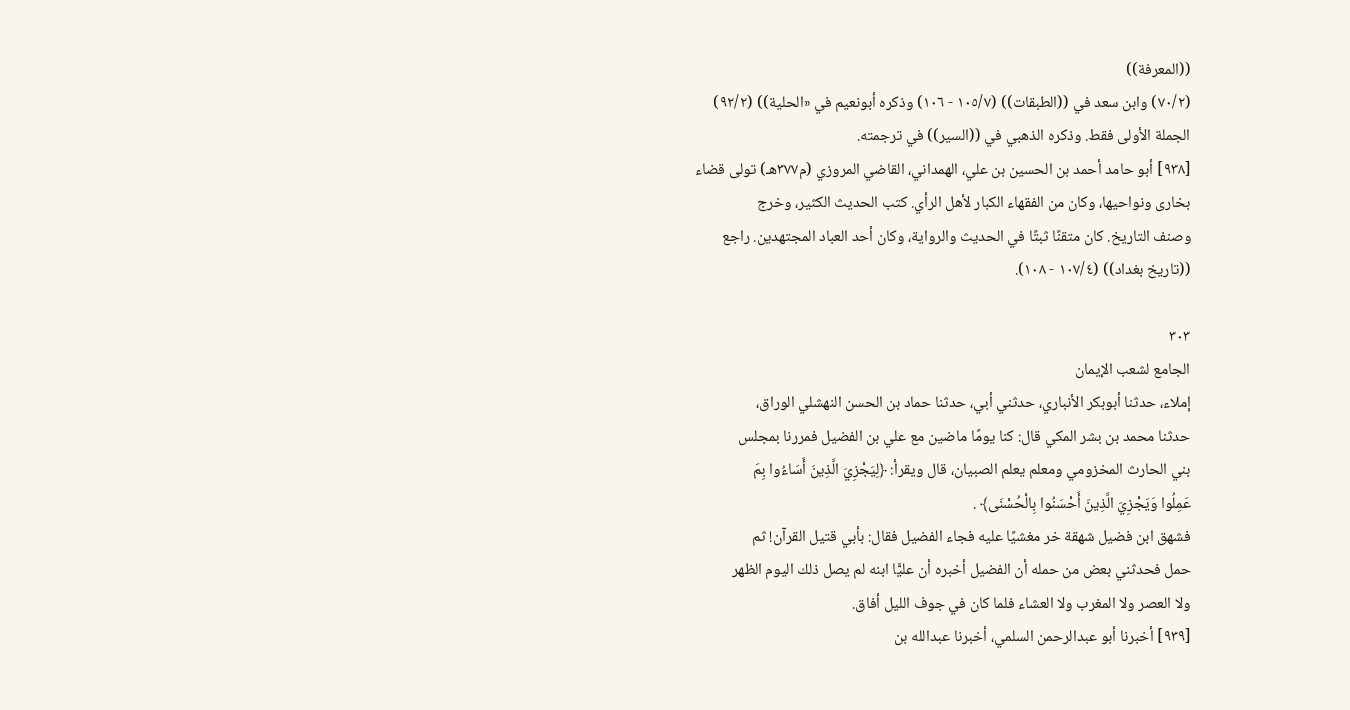((المعرفة))
(٧٠/٢) وابن سعد في ((الطبقات)) (١٠٥/٧ - ١٠٦) وذكره أبونعيم في «الحلية)) (٩٢/٢)
الجملة الأولى فقط. وذكره الذهبي في ((السير)) في ترجمته.
[٩٣٨] أبو حامد أحمد بن الحسين بن علي، الهمداني، القاضي المروزي (م٣٧٧هـ) تولى قضاء
بخارى ونواحيها، وكان من الفقهاء الكبار لأهل الرأي. كتب الحديث الكثير، وخرج
وصنف التاريخ. كان متقنًا ثبتًا في الحديث والرواية، وكان أحد العباد المجتهدين. راجع
((تاريخ بغداد)) (١٠٧/٤ - ١٠٨).

٣٠٣
الجامع لشعب الإيمان
إملاء، حدثنا أبوبكر الأنباري، حدثني أبي، حدثنا حماد بن الحسن النهشلي الوراق،
حدثنا محمد بن بشر المكي قال: كنا يومًا ماضين مع علي بن الفضيل فمررنا بمجلس
بني الحارث المخزومي ومعلم يعلم الصبيان، قال ويقرأ: ﴿لِيَجْزِيَ الَّذِينَ أَسَاءُوا بِمَ
عَمِلُوا وَيَجْزِيَ الَّذِينَ أَحْسَنُوا بِالْحُسْنَى﴾ .
فشهق ابن فضيل شهقة خر مغشيًا عليه فجاء الفضيل فقال: بأبي قتيل القرآن! ثم
حمل فحدثني بعض من حمله أن الفضيل أخبره أن عليًّا ابنه لم يصل ذلك اليوم الظهر
ولا العصر ولا المغرب ولا العشاء فلما كان في جوف الليل أفاق.
[٩٣٩] أخبرنا أبو عبدالرحمن السلمي، أخبرنا عبدالله بن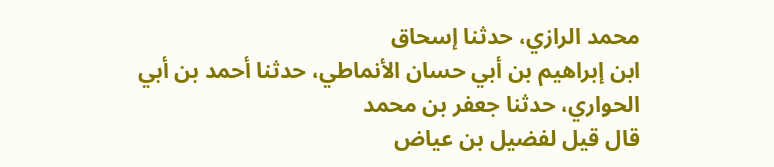محمد الرازي، حدثنا إسحاق
ابن إبراهيم بن أبي حسان الأنماطي، حدثنا أحمد بن أبي الحواري، حدثنا جعفر بن محمد
قال قيل لفضيل بن عياض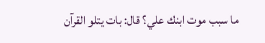ما سبب موت ابنك علي؟ قال: بات يتلو القرآن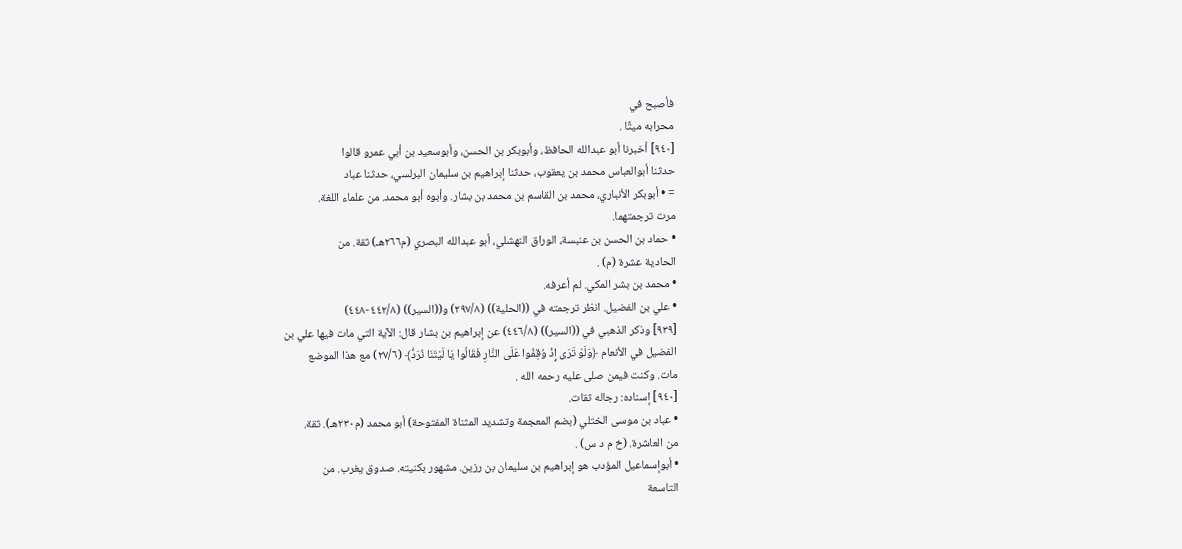فأصبح في
محرابه ميتًا .
[٩٤٠] أخبرنا أبو عبدالله الحافظ، وأبوبكر بن الحسن، وأبوسعيد بن أبي عمرو قالوا
حدثنا أبوالعباس محمد بن يعقوب، حدثنا إبراهيم بن سليمان البرلسي، حدثنا عباد
= • أبوبكر الأنباري، محمد بن القاسم بن محمد بن بشار. وأبوه أبو محمد. من علماء اللغة.
مرت ترجمتهما.
• حماد بن الحسن بن عنبسة، الوراق النهشلي، أبو عبدالله البصري (م٢٦٦هـ) ثقة. من
الحادية عشرة (م) .
• محمد بن بشر المكي. لم أعرفه.
• علي بن الفضيل. انظر ترجمته في ((الحلية)) (٢٩٧/٨) و((السير)) (٤٤٢/٨-٤٤٨)
[٩٣٩] وذكر الذهبي في ((السير)) (٤٤٦/٨) عن إبراهيم بن بشار قال: الآية التي مات فيها علي بن
الفضيل في الأنعام ﴿وَلَوْ تَرَى إِذْ وُقِفُوا عَلَى النَّارِ فَقَالُوا يَا لَيْتَنَا نُرَدُّ﴾ (٢٧/٦) مع هذا الموضع
مات. وكنت فيمن صلى عليه رحمه الله .
[٩٤٠] إسناده: رجاله ثقات.
• عباد بن موسى الختلي (بضم المعجمة وتشديد المثناة المفتوحة) أبو محمد (م٢٣٠هـ). ثقة.
من العاشرة. (خ م د س) .
• أبوإسماعيل المؤدب هو إبراهيم بن سليمان بن رزين. مشهور بكنيته. صدوق يغرب. من
التاسعة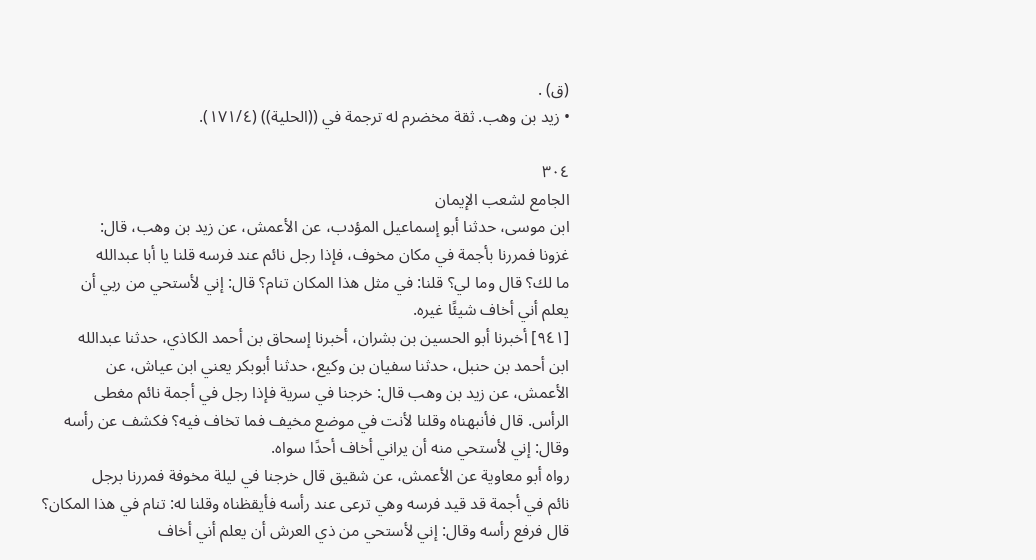(ق) .
• زيد بن وهب. ثقة مخضرم له ترجمة في ((الحلية)) (١٧١/٤).

٣٠٤
الجامع لشعب الإيمان
ابن موسى، حدثنا أبو إسماعيل المؤدب، عن الأعمش، عن زيد بن وهب، قال:
غزونا فمررنا بأجمة في مكان مخوف، فإذا رجل نائم عند فرسه قلنا يا أبا عبدالله
ما لك؟ قال وما لي؟ قلنا: في مثل هذا المكان تنام؟ قال: إني لأستحي من ربي أن
يعلم أني أخاف شيئًا غيره.
[٩٤١] أخبرنا أبو الحسين بن بشران، أخبرنا إسحاق بن أحمد الكاذي، حدثنا عبدالله
ابن أحمد بن حنبل، حدثنا سفيان بن وكيع، حدثنا أبوبكر يعني ابن عياش، عن
الأعمش، عن زيد بن وهب قال: خرجنا في سرية فإذا رجل في أجمة نائم مغطى
الرأس. قال فأنبهناه وقلنا لأنت في موضع مخيف فما تخاف فيه؟ فكشف عن رأسه
وقال: إني لأستحي منه أن يراني أخاف أحدًا سواه.
رواه أبو معاوية عن الأعمش، عن شقيق قال خرجنا في ليلة مخوفة فمررنا برجل
نائم في أجمة قد قيد فرسه وهي ترعى عند رأسه فأيقظناه وقلنا له: تنام في هذا المكان؟
قال فرفع رأسه وقال: إني لأستحي من ذي العرش أن يعلم أني أخاف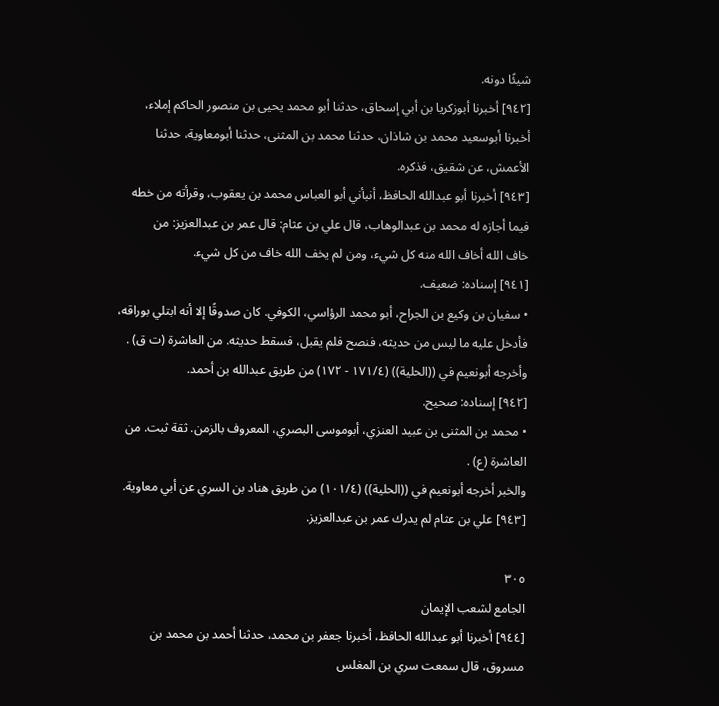شيئًا دونه.
[٩٤٢] أخبرنا أبوزكريا بن أبي إسحاق، حدثنا أبو محمد يحيى بن منصور الحاكم إملاء،
أخبرنا أبوسعيد محمد بن شاذان، حدثنا محمد بن المثنى، حدثنا أبومعاوية، حدثنا
الأعمش، عن شقيق، فذكره.
[٩٤٣] أخبرنا أبو عبدالله الحافظ، أنبأني أبو العباس محمد بن يعقوب، وقرأته من خطه
فيما أجازه له محمد بن عبدالوهاب، قال علي بن عثام: قال عمر بن عبدالعزيز: من
خاف الله أخاف الله منه كل شيء، ومن لم يخف الله خاف من كل شيء.
[٩٤١] إسناده: ضعيف.
• سفيان بن وكيع بن الجراح، أبو محمد الرؤاسي، الكوفي. كان صدوقًا إلا أنه ابتلي بوراقه،
فأدخل عليه ما ليس من حديثه، فنصح فلم يقبل، فسقط حديثه. من العاشرة (ت ق) .
وأخرجه أبونعيم في ((الحلية)) (١٧١/٤ - ١٧٢) من طريق عبدالله بن أحمد.
[٩٤٢] إسناده: صحيح.
• محمد بن المثنى بن عبيد العنزي، أبوموسى البصري، المعروف بالزمن. ثقة ثبت. من
العاشرة (ع) .
والخبر أخرجه أبونعيم في ((الحلية)) (١٠١/٤) من طريق هناد بن السري عن أبي معاوية.
[٩٤٣] علي بن عثام لم يدرك عمر بن عبدالعزيز.

٣٠٥
الجامع لشعب الإيمان
[٩٤٤] أخبرنا أبو عبدالله الحافظ، أخبرنا جعفر بن محمد، حدثنا أحمد بن محمد بن
مسروق، قال سمعت سري بن المغلس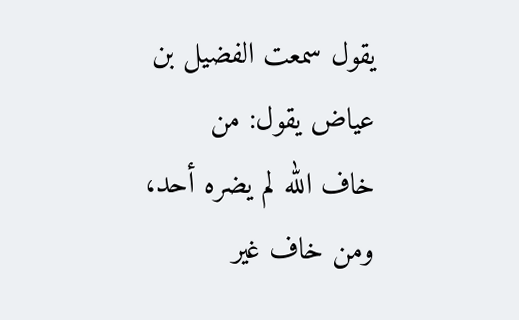يقول سمعت الفضيل بن عياض يقول: من
خاف الله لم يضره أحد، ومن خاف غير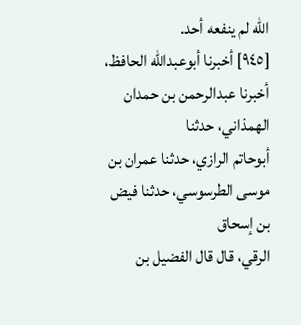الله لم ينفعه أحد.
[٩٤٥] أخبرنا أبوعبدالله الحافظ، أخبرنا عبدالرحمن بن حمدان الهمذاني، حدثنا
أبوحاتم الرازي، حدثنا عمران بن موسى الطرسوسي، حدثنا فيض بن إسحاق
الرقي، قال قال الفضيل بن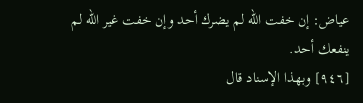عياض: إن خفت الله لم يضرك أحد وإن خفت غير الله لم
ينفعك أحد.
[٩٤٦] وبهذا الإسناد قال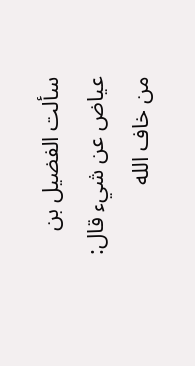سألت الفضيل بن عياض عن شيء قال: من خاف الله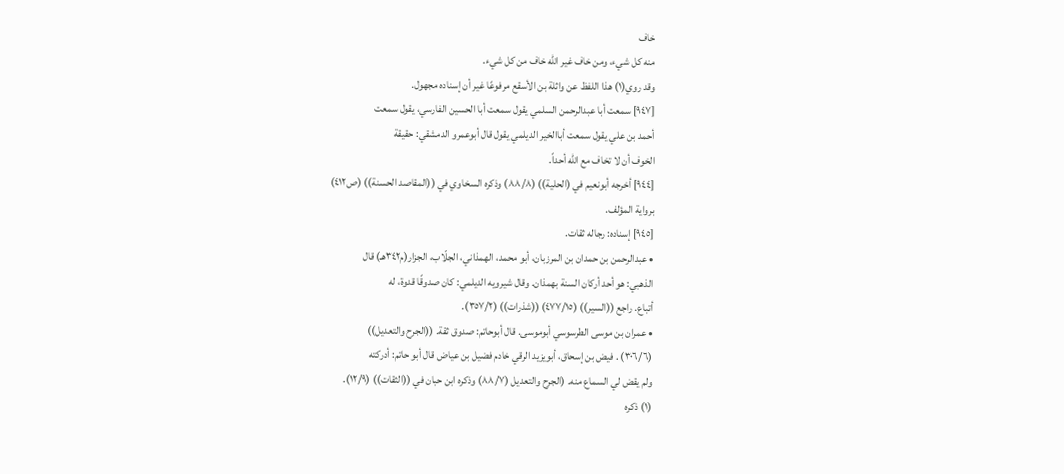خاف
منه كل شيء، ومن خاف غير الله خاف من كل شيء.
وقد روي(١) هذا اللفظ عن واثلة بن الأسقع مرفوعًا غير أن إسناده مجهول.
[٩٤٧] سمعت أبا عبدالرحمن السلمي يقول سمعت أبا الحسين الفارسي، يقول سمعت
أحمد بن علي يقول سمعت أباالخير الديلمي يقول قال أبوعمرو الدمشقي: حقيقة
الخوف أن لا تخاف مع الله أحداً.
[٩٤٤] أخرجه أبونعيم في (الحلية)) (٨٨/٨) وذكره السخاوي في ((المقاصد الحسنة)) (ص٤١٢)
برواية المؤلف.
[٩٤٥] إسناده: رجاله ثقات.
• عبدالرحمن بن حمدان بن المرزبان، أبو محمد، الهمذاني، الجلّاب، الجزار(م٣٤٢هـ) قال
الذهبي: هو أحد أركان السنة بهمذان. وقال شيرويه الديلمي: كان صدوقًا قدوة، له
أتباع. راجع ((السير)) (٤٧٧/١٥) ((شذرات)) (٣٥٧/٢).
• عمران بن موسى الطرسوسي أبوموسى. قال أبوحاتم: صدوق ثقة. ((الجرح والتعديل))
(٣٠٦/٦) . فيض بن إسحاق، أبويزيد الرقي خادم فضيل بن عياض قال أبو حاتم: أدركته
ولم يقض لي السماع منه. (الجرح والتعديل (٨٨/٧) وذكره ابن حبان في ((الثقات)) (١٢/٩).
(١) ذكره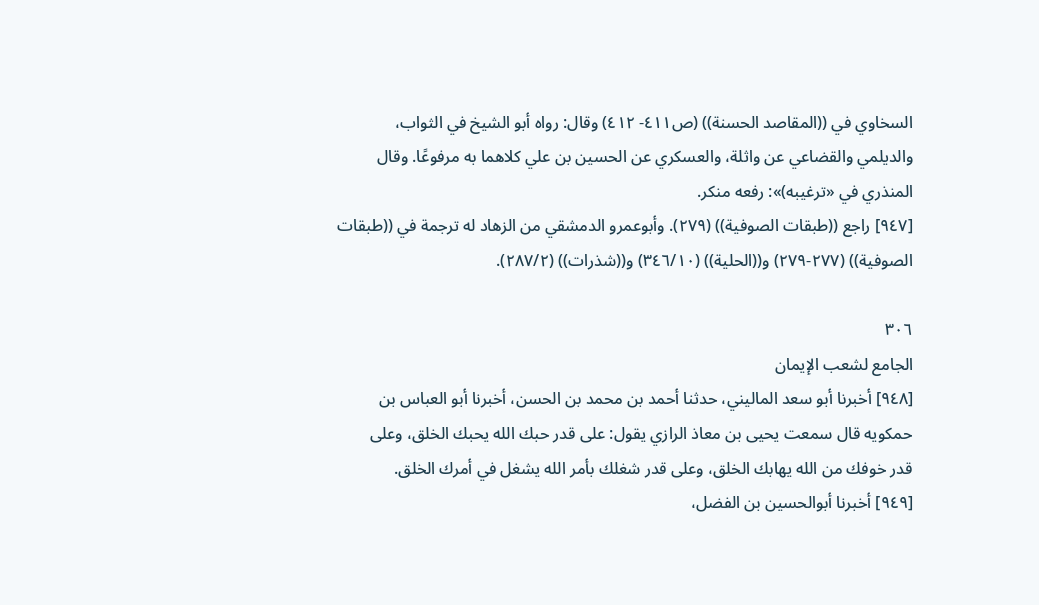السخاوي في ((المقاصد الحسنة)) (ص٤١١- ٤١٢) وقال: رواه أبو الشيخ في الثواب،
والديلمي والقضاعي عن واثلة، والعسكري عن الحسين بن علي كلاهما به مرفوعًا. وقال
المنذري في «ترغیبه)»: رفعه منکر.
[٩٤٧] راجع ((طبقات الصوفية)) (٢٧٩). وأبوعمرو الدمشقي من الزهاد له ترجمة في ((طبقات
الصوفية)) (٢٧٧-٢٧٩) و((الحلية)) (٣٤٦/١٠) و((شذرات)) (٢٨٧/٢).

٣٠٦
الجامع لشعب الإيمان
[٩٤٨] أخبرنا أبو سعد الماليني، حدثنا أحمد بن محمد بن الحسن، أخبرنا أبو العباس بن
حمكويه قال سمعت يحيى بن معاذ الرازي يقول: على قدر حبك الله يحبك الخلق، وعلى
قدر خوفك من الله يهابك الخلق، وعلى قدر شغلك بأمر الله يشغل في أمرك الخلق.
[٩٤٩] أخبرنا أبوالحسين بن الفضل،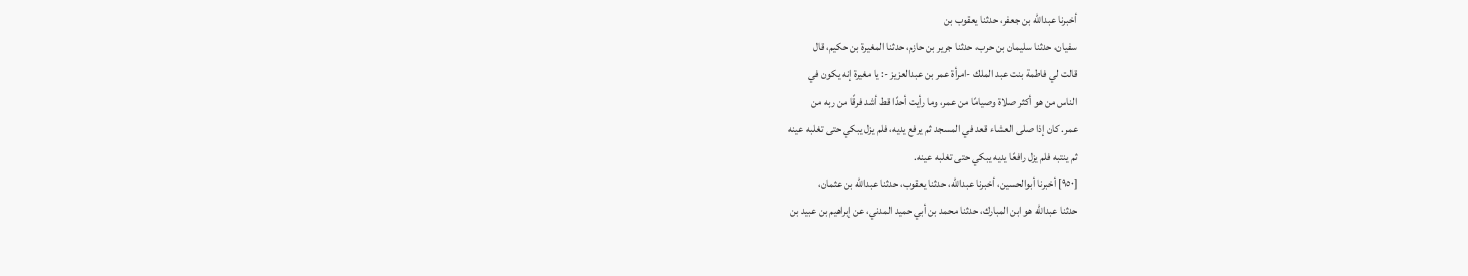أخبرنا عبدالله بن جعفر، حدثنا يعقوب بن
سفيان، حدثنا سليمان بن حرب، حدثنا جرير بن حازم، حدثنا المغيرة بن حكيم، قال
قالت لي فاطمة بنت عبد الملك -امرأة عمر بن عبدالعزيز -: يا مغيرة إنه يكون في
الناس من هو أكثر صلاة وصيامًا من عمر، وما رأيت أحدًا قط أشد فرقًا من ربه من
عمر. كان إذا صلى العشاء قعد في المسجد ثم يرفع يديه، فلم يزل يبكي حتى تغلبه عينه
ثم ينتبه فلم يزل رافعًا یدیه یبکي حتى تغلبه عينه.
[٩٥٠] أخبرنا أبوالحسين، أخبرنا عبدالله، حدثنا يعقوب، حدثنا عبدالله بن عثمان،
حدثنا عبدالله هو ابن المبارك، حدثنا محمد بن أبي حميد المدني، عن إبراهيم بن عبيد بن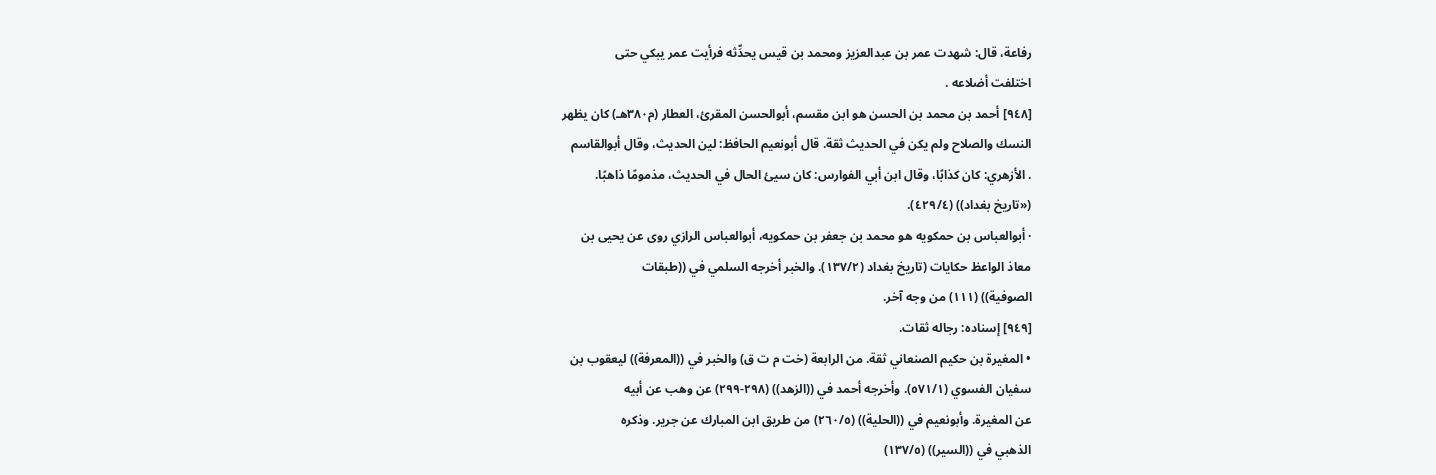رفاعة، قال: شهدت عمر بن عبدالعزيز ومحمد بن قیس یحدِّثه فرأيت عمر يبكي حتى
اختلفت أضلاعه .
[٩٤٨] أحمد بن محمد بن الحسن هو ابن مقسم، أبوالحسن المقرئ، العطار (م٣٨٠هـ) كان يظهر
النسك والصلاح ولم يكن في الحديث ثقة. قال أبونعيم الحافظ: لين الحديث، وقال أبوالقاسم
. الأزهري: كان كذابًا، وقال ابن أبي الفوارس: كان سيئ الحال في الحديث، مذمومًا ذاهبًا.
(«تاريخ بغداد)) (٤٢٩/٤).
· أبوالعباس بن حمکویه هو محمد بن جعفر بن حمکویه، أبوالعباس الرازي روی عن یحیی بن
معاذ الواعظ حكايات (تاريخ بغداد (١٣٧/٢). والخبر أخرجه السلمي في ((طبقات
الصوفية)) (١١١) من وجه آخر.
[٩٤٩] إسناده: رجاله ثقات.
• المغيرة بن حكيم الصنعاني ثقة. من الرابعة (خت م ت ق) والخبر في ((المعرفة)) ليعقوب بن
سفيان الفسوي (٥٧١/١). وأخرجه أحمد في ((الزهد)) (٢٩٨-٢٩٩) عن وهب عن أبيه
عن المغيرة. وأبونعيم في ((الحلية)) (٢٦٠/٥) من طريق ابن المبارك عن جرير. وذكره
الذهبي في ((السير)) (١٣٧/٥)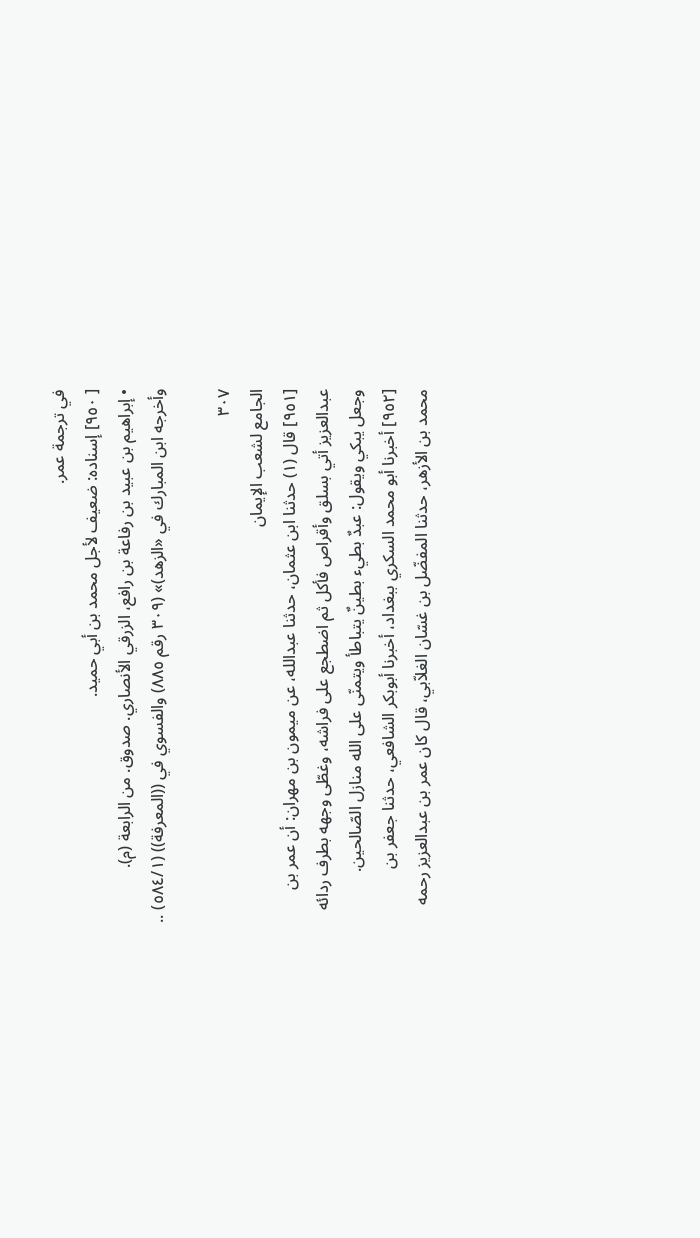في ترجمة عمر.
[ ٩٥٠] إسناده: ضعيف لأجل محمد بن أبي حميد.
• إبراهيم بن عبيد بن رفاعة بن رافع، الزرقي الأنصاري. صدوق. من الرابعة (م).
وأخرجه ابن المبارك في «الزهد)» (٣٠٩ رقم ٨٨٥) والفسوي في ((المعرفة)) (٥٨٤/١) ..

٣٠٧
الجامع لشعب الإيمان
[٩٥١] قال (١) حدثنا ابن عثمان، حدثنا عبدالله، عن ميمون بن مهران: أن عمر بن
عبدالعزيز أتي بسلق وأقراص فأكل ثم اضطجع على فراشه، وغطّى وجهه بطرف ردائه
وجعل يبكي ويقول: عبدٌ بطيء بطينٌ يتباطأ ويتمنّى على الله منازل الصّالحين.
[٩٥٢] أخبرنا أبو محمد السكري ببغداد، أخبرنا أبوبكر الشافعي، حدثنا جعفر بن
محمد بن الأزهر، حدثنا المفضّل بن غسّان الغلاّبي، قال كان عمر بن عبدالعزيز رحمه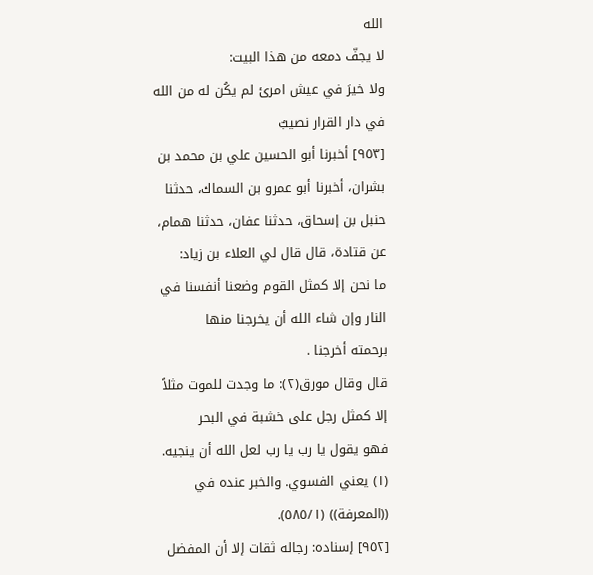الله
لا يجفّ دمعه من هذا البيت:
ولا خيرَ في عيش امرئ لم يكُن له من الله في دار القرار نصيبٌ
[٩٥٣] أخبرنا أبو الحسين علي بن محمد بن بشران، أخبرنا أبو عمرو بن السماك، حدثنا
حنبل بن إسحاق، حدثنا عفان، حدثنا همام، عن قتادة، قال قال لي العلاء بن زياد:
ما نحن إلا كمثل القوم وضعنا أنفسنا في النار وإن شاء الله أن يخرجنا منها
برحمته أخرجنا .
قال وقال مورق(٢): ما وجدت للموت مثلاً إلا كمثل رجل على خشبة في البحر
فهو يقول يا رب يا رب لعل الله أن ينجيه.
(١) يعني الفسوي. والخبر عنده في ((المعرفة)) (٥٨٥/١).
[٩٥٢] إسناده: رجاله ثقات إلا أن المفضل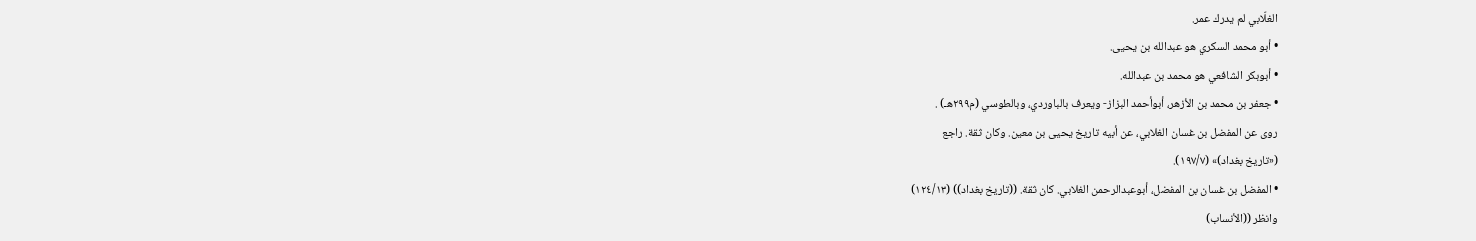الغلّابي لم يدرك عمر.
• أبو محمد السكري هو عبدالله بن يحيى.
• أبوبكر الشافعي هو محمد بن عبدالله.
• جعفر بن محمد بن الأزهر، أبوأحمد البزاز- ويعرف بالباوردي، وبالطوسي (م٢٩٩هـ) .
روى عن المفضل بن غسان الغلابي، عن أبيه تاريخ يحيى بن معين. وكان ثقة. راجع
(«تاريخ بغداد)» (١٩٧/٧).
• المفضل بن غسان بن المفضل، أبوعبدالرحمن الغلابي. كان ثقة. ((تاريخ بغداد)) (١٢٤/١٣)
وانظر ((الأنساب)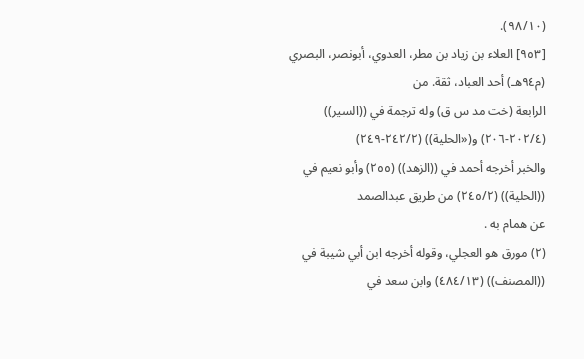(٩٨/١٠).
[٩٥٣] العلاء بن زياد بن مطر، العدوي، أبونصر، البصري (م٩٤هـ) أحد العباد، ثقة. من
الرابعة (خت مد س ق) وله ترجمة في ((السير)) (٢٠٢/٤-٢٠٦) و(«الحلية)) (٢٤٢/٢-٢٤٩)
والخبر أخرجه أحمد في ((الزهد)) (٢٥٥) وأبو نعيم في ((الحلية)) (٢٤٥/٢) من طريق عبدالصمد
عن همام به .
(٢) مورق هو العجلي، وقوله أخرجه ابن أبي شيبة في ((المصنف)) (٤٨٤/١٣) وابن سعد في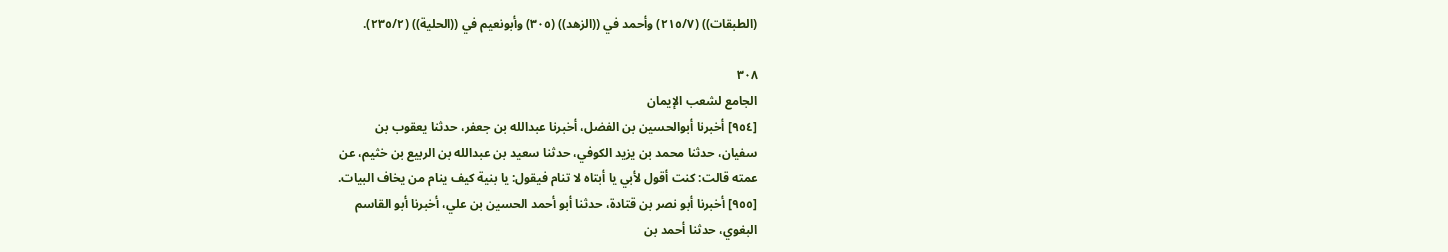(الطبقات)) (٢١٥/٧) وأحمد في ((الزهد)) (٣٠٥) وأبونعيم في ((الحلية)) (٢٣٥/٢).

٣٠٨
الجامع لشعب الإيمان
[٩٥٤] أخبرنا أبوالحسين بن الفضل، أخبرنا عبدالله بن جعفر، حدثنا يعقوب بن
سفيان، حدثنا محمد بن يزيد الكوفي، حدثنا سعيد بن عبدالله بن الربيع بن خثيم، عن
عمته قالت: كنت أقول لأبي يا أبتاه لا تنام فيقول: يا بنية كيف ينام من يخاف البيات.
[٩٥٥] أخبرنا أبو نصر بن قتادة، حدثنا أبو أحمد الحسين بن علي، أخبرنا أبو القاسم
البغوي، حدثنا أحمد بن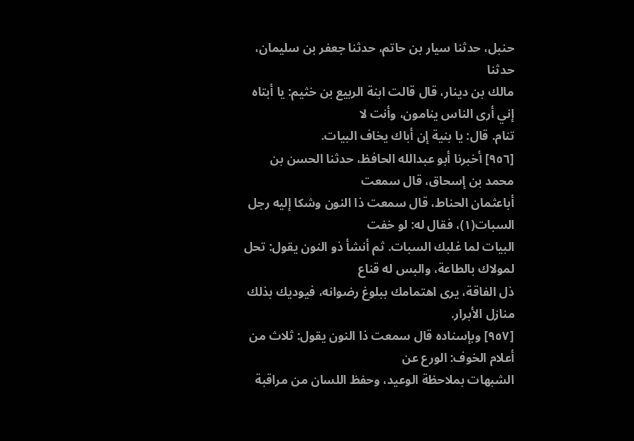حنبل، حدثنا سیار بن حاتم، حدثنا جعفر بن سلیمان، حدثنا
مالك بن دينار، قال قالت ابنة الربيع بن خثيم: يا أبتاه إني أرى الناس ينامون، وأنت لا
تنام. قال: يا بنية إن أباك يخاف البيات.
[٩٥٦] أخبرنا أبو عبدالله الحافظ، حدثنا الحسن بن محمد بن إسحاق، قال سمعت
أباعثمان الحناط، قال سمعت ذا النون وشكا إليه رجل السبات(١)، فقال له: لو خفت
البيات لما غلبك السبات. ثم أنشأ ذو النون يقول: تحل لمولاك بالطاعة، والبس له قناع
ذل الفاقة، يرى اهتمامك ببلوغ رضوانه، فيوديك بذلك منازل الأبرار.
[٩٥٧] وبإسناده قال سمعت ذا النون يقول: ثلاث من أعلام الخوف: الورع عن
الشبهات بملاحظة الوعيد، وحفظ اللسان من مراقبة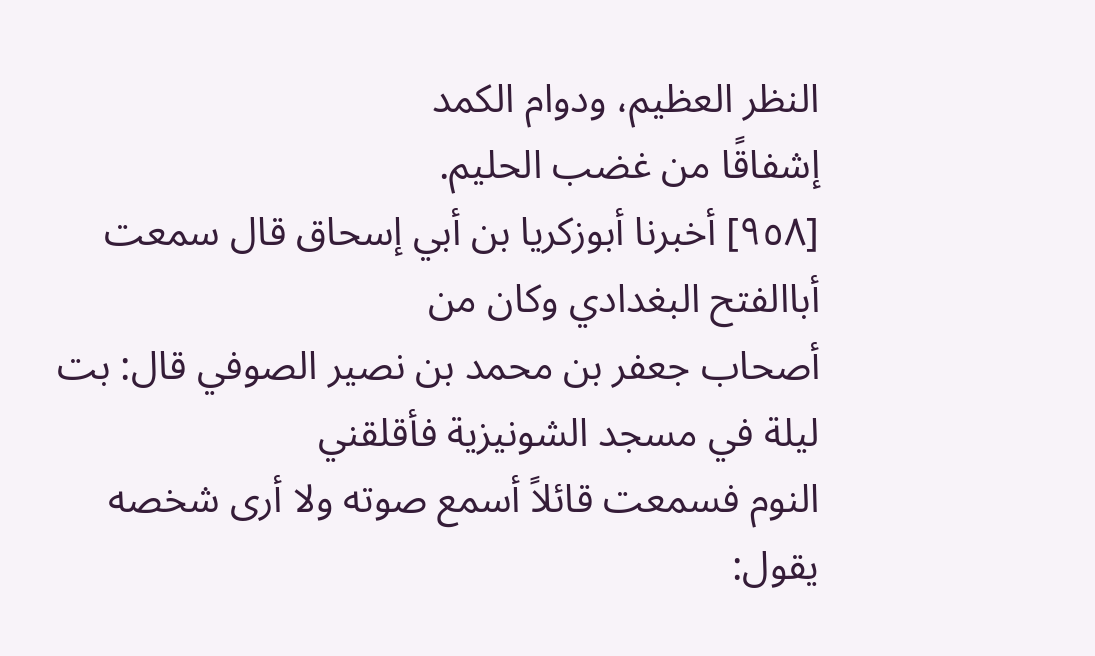النظر العظيم، ودوام الكمد
إشفاقًا من غضب الحليم.
[٩٥٨] أخبرنا أبوزكريا بن أبي إسحاق قال سمعت أباالفتح البغدادي وكان من
أصحاب جعفر بن محمد بن نصير الصوفي قال: بت ليلة في مسجد الشونيزية فأقلقني
النوم فسمعت قائلاً أسمع صوته ولا أری شخصه یقول: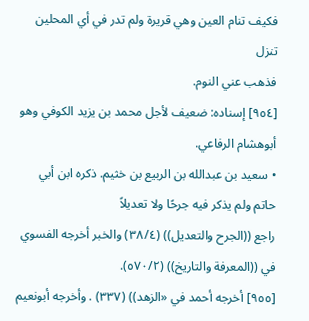فكيف تنام العين وهي قريرة ولم تدر في أي المحلين تنزل
فذهب عني النوم.
[٩٥٤] إسناده: ضعيف لأجل محمد بن يزيد الكوفي وهو أبوهشام الرفاعي.
• سعيد بن عبدالله بن الربيع بن خثيم. ذكره ابن أبي حاتم ولم يذكر فيه جرحًا ولا تعديلاً
راجع ((الجرح والتعديل)) (٣٨/٤) والخبر أخرجه الفسوي في ((المعرفة والتاريخ)) (٥٧٠/٢).
[٩٥٥] أخرجه أحمد في «الزهد)) (٣٣٧) . وأخرجه أبونعيم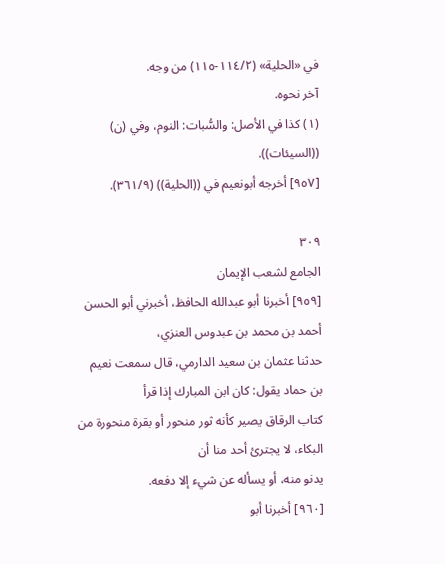في «الحلیة» (١١٤/٢-١١٥) من وجه.
آخر نحوه.
(١) كذا في الأصل: والسُّبات: النوم، وفي (ن) ((السيئات)).
[٩٥٧] أخرجه أبونعيم في ((الحلية)) (٣٦١/٩).

٣٠٩
الجامع لشعب الإيمان
[٩٥٩] أخبرنا أبو عبدالله الحافظ، أخبرني أبو الحسن أحمد بن محمد بن عبدوس العنزي،
حدثنا عثمان بن سعيد الدارمي، قال سمعت نعيم بن حماد يقول: كان ابن المبارك إذا قرأ
كتاب الرقاق يصير كأنه ثور منحور أو بقرة منحورة من البكاء، لا يجترئ أحد منا أن
یدنو منه، أو يسأله عن شيء إلا دفعه.
[٩٦٠] أخبرنا أبو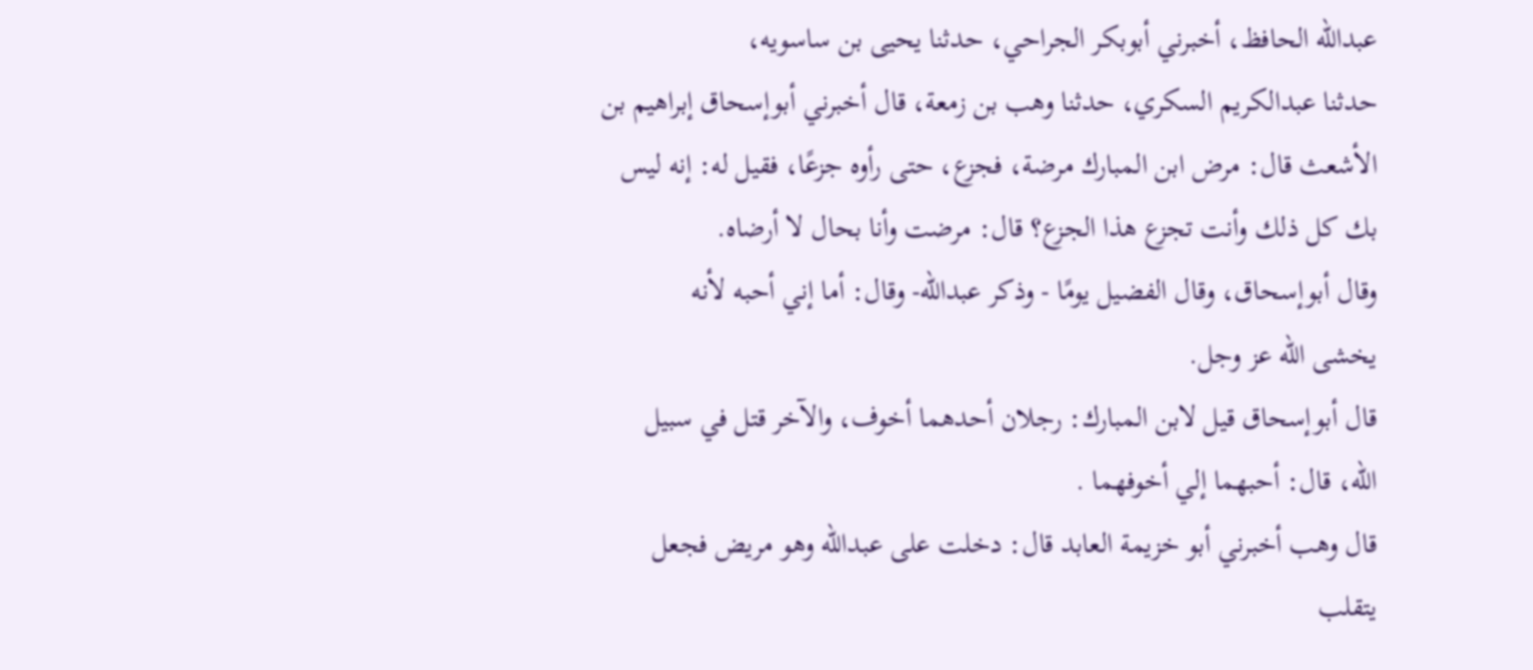عبدالله الحافظ، أخبرني أبوبكر الجراحي، حدثنا یحیی بن ساسویه،
حدثنا عبدالكريم السكري، حدثنا وهب بن زمعة، قال أخبرني أبوإسحاق إبراهيم بن
الأشعث قال: مرض ابن المبارك مرضة، فجزع، حتى رأوه جزعًا، فقيل له: إنه ليس
بك كل ذلك وأنت تجزع هذا الجزع؟ قال: مرضت وأنا بحال لا أرضاه.
وقال أبوإسحاق، وقال الفضيل يومًا - وذكر عبدالله- وقال: أما إني أحبه لأنه
يخشى الله عز وجل.
قال أبوإسحاق قيل لابن المبارك: رجلان أحدهما أخوف، والآخر قتل في سبيل
الله، قال: أحبهما إلي أخوفهما .
قال وهب أخبرني أبو خزيمة العابد قال: دخلت على عبدالله وهو مريض فجعل
يتقلب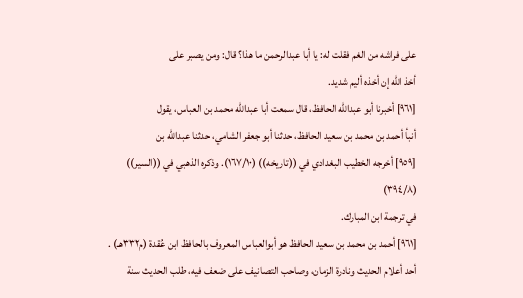على فراشه من الغم فقلت له: يا أبا عبدالرحمن ما هذا؟ قال: ومن يصبر على
أخذ الله إن أخذه أليم شديد.
[٩٦١] أخبرنا أبو عبدالله الحافظ، قال سمعت أبا عبدالله محمد بن العباس، يقول
أنبأ أحمد بن محمد بن سعيد الحافظ، حدثنا أبو جعفر الشامي، حدثنا عبدالله بن
[٩٥٩] أخرجه الخطيب البغدادي في ((تاريخه)) (١٦٧/١٠). وذكره الذهبي في ((السير)) (٣٩٤/٨)
في ترجمة ابن المبارك.
[٩٦١] أحمد بن محمد بن سعيد الحافظ هو أبوالعباس المعروف بالحافظ ابن عُقدة (م٣٣٢هـ) .
أحد أعلام الحديث ونادرة الزمان، وصاحب التصانيف على ضعف فيه، طلب الحديث سنة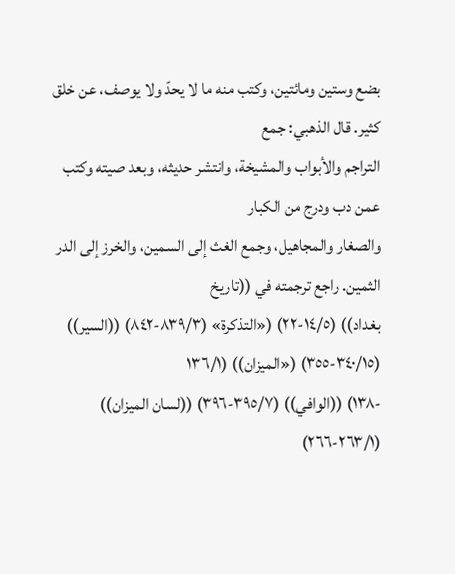بضع وستين ومائتين، وكتب منه ما لا يحدّ ولا يوصف، عن خلق كثير. قال الذهبي: جمع
التراجم والأبواب والمشيخة، وانتشر حديثه، وبعد صيته وكتب عمن دب ودرج من الكبار
والصغار والمجاهيل، وجمع الغث إلى السمين، والخرز إلى الدر الثمين. راجع ترجمته في ((تاريخ
بغداد)) (١٤/٥-٢٢) («التذكرة» (٨٣٩/٣-٨٤٢) ((السير)) (٣٤٠/١٥-٣٥٥) («الميزان)) (١٣٦/١
-١٣٨) ((الوافي)) (٣٩٥/٧-٣٩٦) ((لسان الميزان)) (٢٦٣/١-٢٦٦)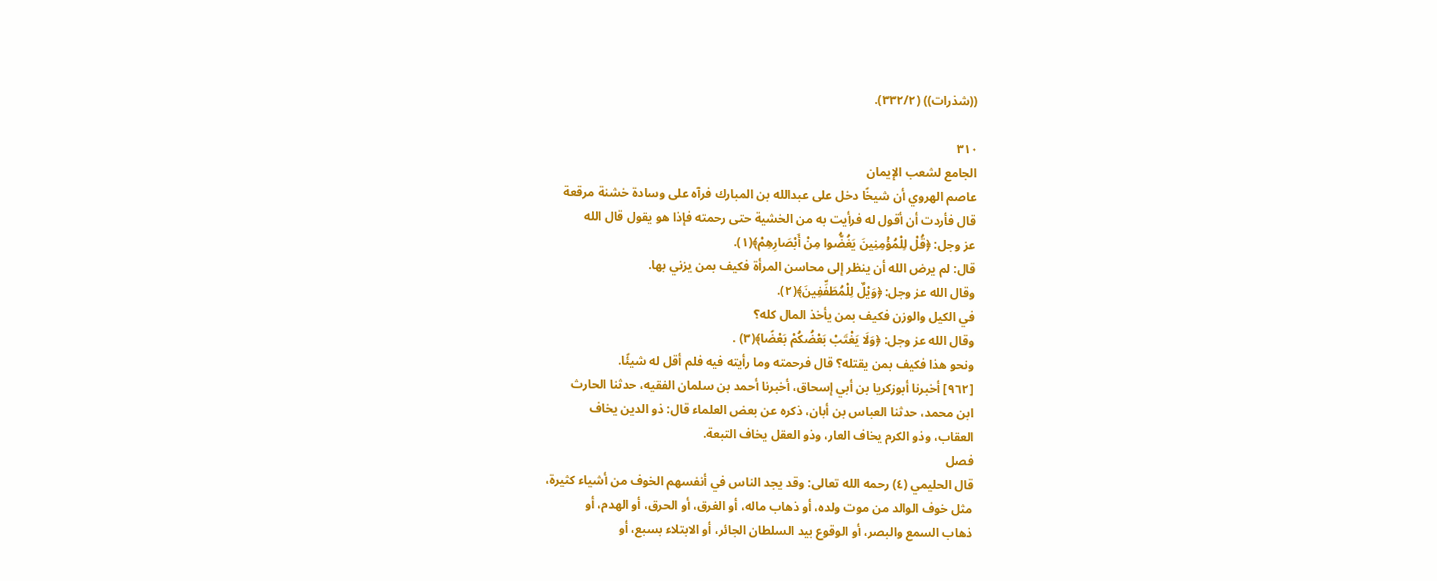((شذرات)) (٣٣٢/٢).

٣١٠
الجامع لشعب الإيمان
عاصم الهروي أن شيخًا دخل على عبدالله بن المبارك فرآه على وسادة خشنة مرقعة
قال فأردت أن أقول له فرأيت به من الخشية حتى رحمته فإذا هو يقول قال الله
عز وجل: ﴿قُلْ لِلْمُؤْمِنِينَ يَغُضُّوا مِنْ أَبْصَارِهِمْ﴾(١).
قال: لم يرض الله أن ينظر إلى محاسن المرأة فكيف بمن يزني بها.
وقال الله عز وجل: ﴿وَيْلٌ لِلْمُطَفِّفِينَ﴾(٢).
في الكيل والوزن فكيف بمن يأخذ المال كله؟
وقال الله عز وجل: ﴿وَلَا يَغْتَبْ بَعْضُكُمْ بَعْضًا﴾(٣) .
ونحو هذا فکیف بمن يقتله؟ قال فرحمته وما رأيته فیه فلم أقل له شيئًا.
[٩٦٢] أخبرنا أبوزكريا بن أبي إسحاق، أخبرنا أحمد بن سلمان الفقيه، حدثنا الحارث
ابن محمد، حدثنا العباس بن أبان، ذكره عن بعض العلماء قال: ذو الدين يخاف
العقاب، وذو الكرم يخاف العار، وذو العقل يخاف التبعة.
فصل
قال الحليمي (٤) رحمه الله تعالى: وقد يجد الناس في أنفسهم الخوف من أشياء كثيرة،
مثل خوف الوالد من موت ولده، أو ذهاب ماله، أو الغرق، أو الحرق، أو الهدم، أو
ذهاب السمع والبصر، أو الوقوع بيد السلطان الجائر، أو الابتلاء بسبع، أو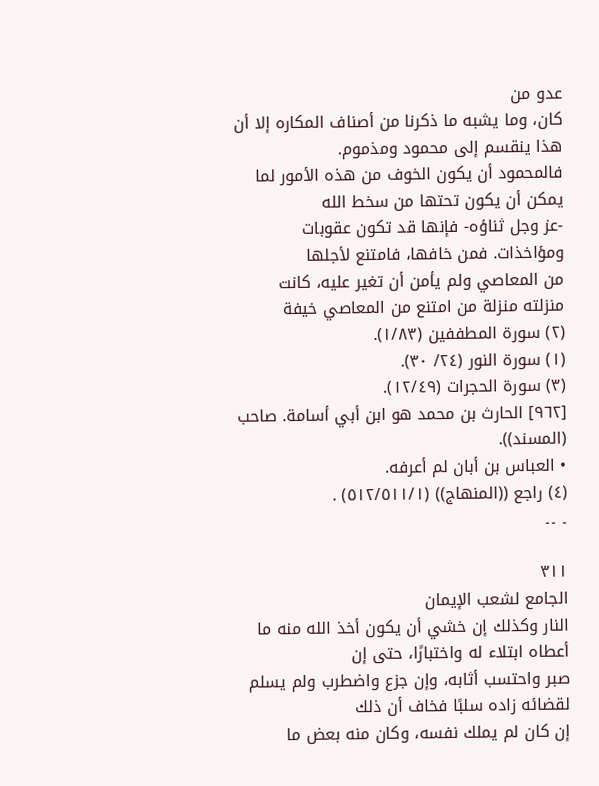عدو من
كان، وما يشبه ما ذكرنا من أصناف المكاره إلا أن هذا ينقسم إلى محمود ومذموم.
فالمحمود أن يكون الخوف من هذه الأمور لما يمكن أن يكون تحتها من سخط الله
-عز وجل ثناؤه- فإنها قد تكون عقوبات ومؤاخذات. فمن خافها، فامتنع لأجلها
من المعاصي ولم يأمن أن تغير عليه، كانت منزلته منزلة من امتنع من المعاصي خيفة
(٢) سورة المطففين (١/٨٣).
(١) سورة النور (٢٤/ ٣٠).
(٣) سورة الحجرات (١٢/٤٩).
[٩٦٢] الحارث بن محمد هو ابن أبي أسامة. صاحب (المسند)).
• العباس بن أبان لم أعرفه.
(٤) راجع ((المنهاج)) (٥١٢/٥١١/١) .
۔ ۔۔

٣١١
الجامع لشعب الإيمان
النار وكذلك إن خشي أن يكون أخذ الله منه ما أعطاه ابتلاء له واختبارًا، حتى إن
صبر واحتسب أثابه، وإن جزع واضطرب ولم يسلم لقضائه زاده سلبًا فخاف أن ذلك
إن كان لم يملك نفسه، وكان منه بعض ما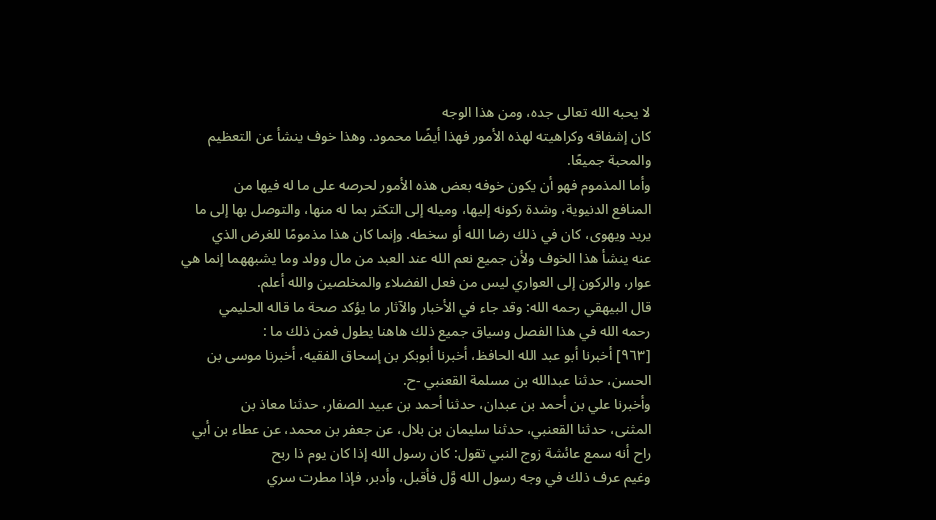لا يحبه الله تعالى جده، ومن هذا الوجه
كان إشفاقه وكراهيته لهذه الأمور فهذا أيضًا محمود. وهذا خوف ينشأ عن التعظيم
والمحبة جميعًا.
وأما المذموم فهو أن يكون خوفه بعض هذه الأمور لحرصه على ما له فيها من
المنافع الدنيوية، وشدة ركونه إليها، وميله إلى التكثر بما له منها، والتوصل بها إلى ما
يريد ويهوى، كان في ذلك رضا الله أو سخطه. وإنما كان هذا مذمومًا للغرض الذي
عنه ينشأ هذا الخوف ولأن جميع نعم الله عند العبد من مال وولد وما يشبههما إنما هي
عوار، والركون إلى العواري ليس من فعل الفضلاء والمخلصين والله أعلم.
قال البيهقي رحمه الله: وقد جاء في الأخبار والآثار ما يؤكد صحة ما قاله الحليمي
رحمه الله في هذا الفصل وسياق جميع ذلك هاهنا يطول فمن ذلك ما :
[٩٦٣] أخبرنا أبو عبد الله الحافظ، أخبرنا أبوبكر بن إسحاق الفقيه، أخبرنا موسى بن
الحسن، حدثنا عبدالله بن مسلمة القعنبي -ح.
وأخبرنا علي بن أحمد بن عبدان، حدثنا أحمد بن عبيد الصفار، حدثنا معاذ بن
المثنى، حدثنا القعنبي، حدثنا سليمان بن بلال، عن جعفر بن محمد، عن عطاء بن أبي
راح أنه سمع عائشة زوج النبي تقول: كان رسول الله إذا كان يوم ذا ربح
وغيم عرف ذلك في وجه رسول الله وَّل فأقبل، وأدبر، فإذا مطرت سري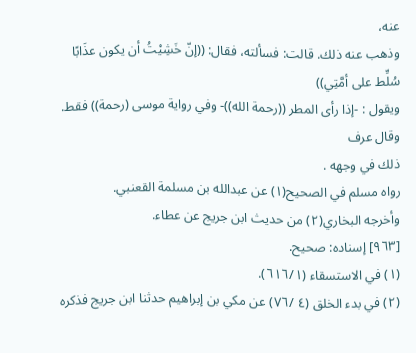عنه،
وذهب عنه ذلك. قالت: فسألته، فقال: ((إنّ خَشِيْتُ أن يكون عذَابًا سُلِّط على أمَّتِي))
ويقول : -إذا رأى المطر ((رحمة الله))- وفي رواية موسى (رحمة)) فقط. وقال عرف
ذلك في وجهه .
رواه مسلم في الصحيح(١) عن عبدالله بن مسلمة القعنبي.
وأخرجه البخاري(٢) من حديث ابن جريج عن عطاء.
[٩٦٣] إسناده: صحيح.
(١) في الاستسقاء (٦١٦/١).
(٢) في بدء الخلق (٤ /٧٦) عن مكي بن إبراهيم حدثنا ابن جريج فذكره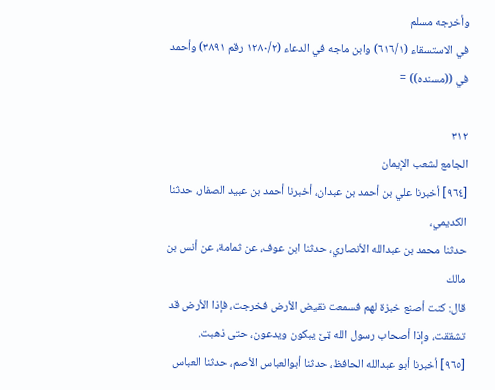وأخرجه مسلم
في الاستسقاء (٦١٦/١) وابن ماجه في الدعاء (١٢٨٠/٢ رقم ٣٨٩١) وأحمد في ((مسنده)) =

٣١٢
الجامع لشعب الإيمان
[٩٦٤] أخبرنا علي بن أحمد بن عبدان، أخبرنا أحمد بن عبيد الصفار، حدثنا الكديمي،
حدثنا محمد بن عبدالله الأنصاري، حدثنا ابن عوف، عن ثمامة، عن أنس بن مالك
قال: كنت أصنع خبزة لهم فسمعت نقيض الأرض فخرجت، فإذا الأرض قد
تشققت، وإذا أصحاب رسول الله ټێ یبکون ويدعون، حتى ذهبت.
[٩٦٥] أخبرنا أبو عبدالله الحافظ، حدثنا أبوالعباس الأصم، حدثنا العباس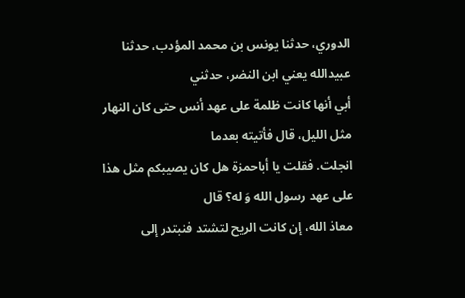الدوري، حدثنا يونس بن محمد المؤدب، حدثنا عبيدالله يعني ابن النضر، حدثني
أبي أنها كانت ظلمة على عهد أنس حتى كان النهار مثل الليل، قال فأتيته بعدما
انجلت. فقلت يا أباحمزة هل كان يصيبكم مثل هذا على عهد رسول الله وَ له؟ قال
معاذ الله، إن كانت الريح لتشتد فنبتدر إلى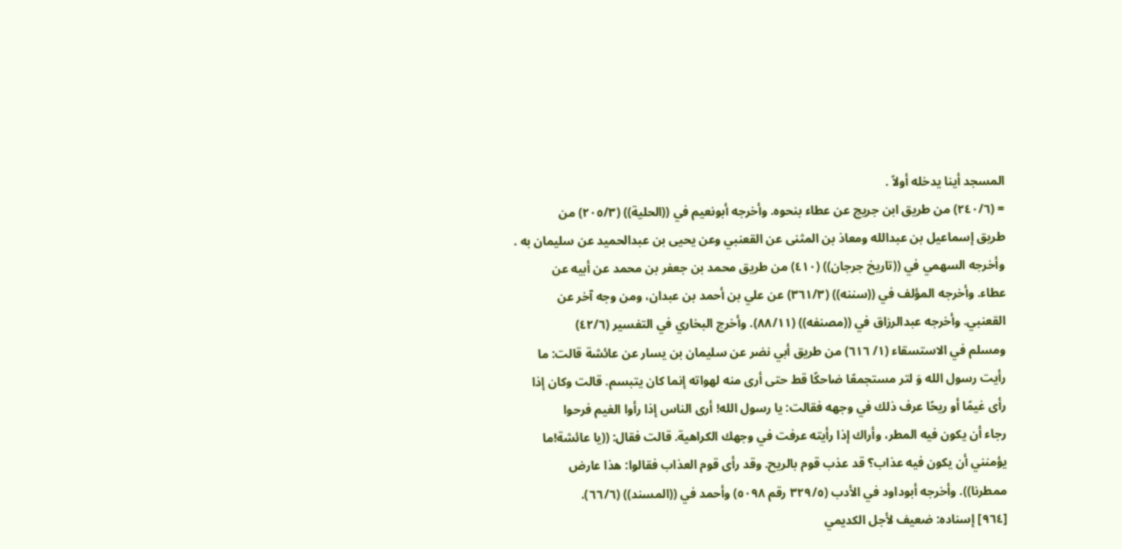المسجد أينا يدخله أولاً .
= (٢٤٠/٦) من طريق ابن جريج عن عطاء بنحوه. وأخرجه أبونعيم في ((الحلية)) (٢٠٥/٣) من
طريق إسماعيل بن عبدالله ومعاذ بن المثنى عن القعنبي وعن يحيى بن عبدالحميد عن سلیمان به .
وأخرجه السهمي في ((تاريخ جرجان)) (٤١٠) من طريق محمد بن جعفر بن محمد عن أبيه عن
عطاء. وأخرجه المؤلف في ((سننه)) (٣٦١/٣) عن علي بن أحمد بن عبدان، ومن وجه آخر عن
القعنبي. وأخرجه عبدالرزاق في ((مصنفه)) (٨٨/١١). وأخرج البخاري في التفسير (٤٢/٦)
ومسلم في الاستسقاء (١/ ٦١٦) من طريق أبي نضر عن سليمان بن يسار عن عائشة قالت: ما
رأيت رسول الله وَ لتر مستجمعًا ضاحكًا قط حتى أرى منه لهواته إنما كان يتبسم. قالت وكان إذا
رأى غيمًا أو ريحًا عرف ذلك في وجهه فقالت: يا رسول الله! أرى الناس إذا رأوا الغيم فرحوا
رجاء أن يكون فيه المطر، وأراك إذا رأيته عرفت في وجهك الكراهية. قالت فقال: ((يا عائشة!ما
يؤمنني أن يكون فيه عذاب؟ قد عذب قوم بالريح. وقد رأى قوم العذاب فقالوا: هذا عارض
ممطرنا)). وأخرجه أبوداود في الأدب (٣٢٩/٥ رقم ٥٠٩٨) وأحمد في ((المسند)) (٦٦/٦).
[٩٦٤] إسناده: ضعیف لأجل الکدیمي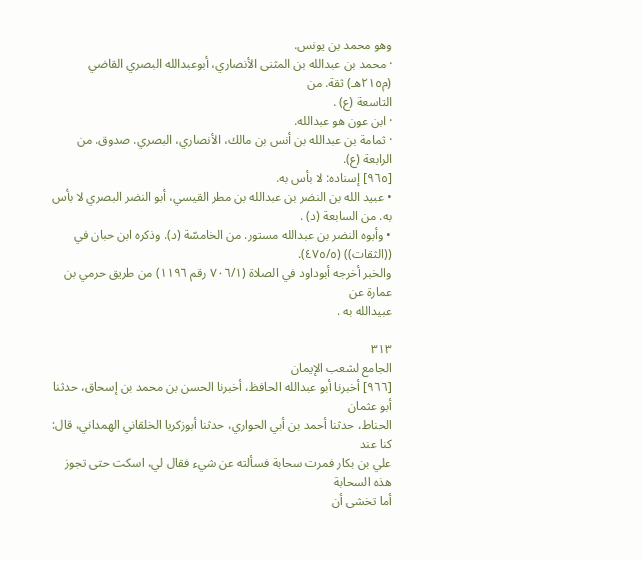وهو محمد بن يونس.
· محمد بن عبدالله بن المثنى الأنصاري، أبوعبدالله البصري القاضي (م٢١٥هـ) ثقة. من
التاسعة (ع) .
· ابن عون هو عبدالله.
· ثمامة بن عبدالله بن أنس بن مالك، الأنصاري، البصري. صدوق. من الرابعة (ع).
[٩٦٥] إسناده: لا بأس به.
• عبيد الله بن النضر بن عبدالله بن مطر القيسي، أبو النضر البصري لا بأس به. من السابعة (د) .
• وأبوه النضر بن عبدالله مستور. من الخامسّة (د). وذكره ابن حبان في ((الثقات)) (٤٧٥/٥).
والخبر أخرجه أبوداود في الصلاة (٧٠٦/١ رقم ١١٩٦) من طريق حرمي بن عمارة عن
عبيدالله به .

٣١٣
الجامع لشعب الإيمان
[٩٦٦] أخبرنا أبو عبدالله الحافظ، أخبرنا الحسن بن محمد بن إسحاق، حدثنا أبو عثمان
الحناط، حدثنا أحمد بن أبي الحواري، حدثنا أبوزكريا الخلقاني الهمداني، قال: كنا عند
علي بن بكار فمرت سحابة فسألته عن شيء فقال لي، اسكت حتى تجوز هذه السحابة
أما تخشى أن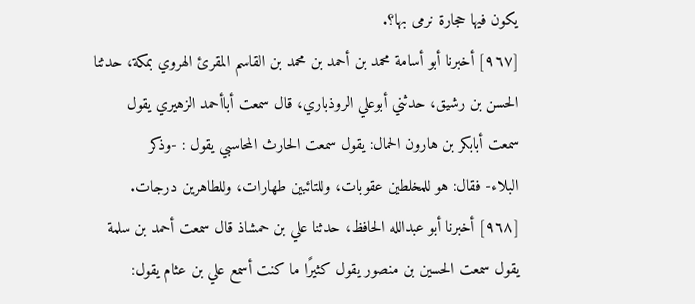يكون فيها حجارة نرمى بها؟.
[٩٦٧] أخبرنا أبو أسامة محمد بن أحمد بن محمد بن القاسم المقرئ الهروي بمكة، حدثنا
الحسن بن رشيق، حدثني أبوعلي الروذباري، قال سمعت أباأحمد الزهيري يقول
سمعت أبابكر بن هارون الحمال: يقول سمعت الحارث المحاسبي يقول : -وذكر
البلاء- فقال: هو للمخلطين عقوبات، وللتائبين طهارات، وللطاهرين درجات.
[٩٦٨] أخبرنا أبو عبدالله الحافظ، حدثنا علي بن حمشاذ قال سمعت أحمد بن سلمة
يقول سمعت الحسين بن منصور يقول كثيرًا ما كنت أسمع علي بن عثام يقول: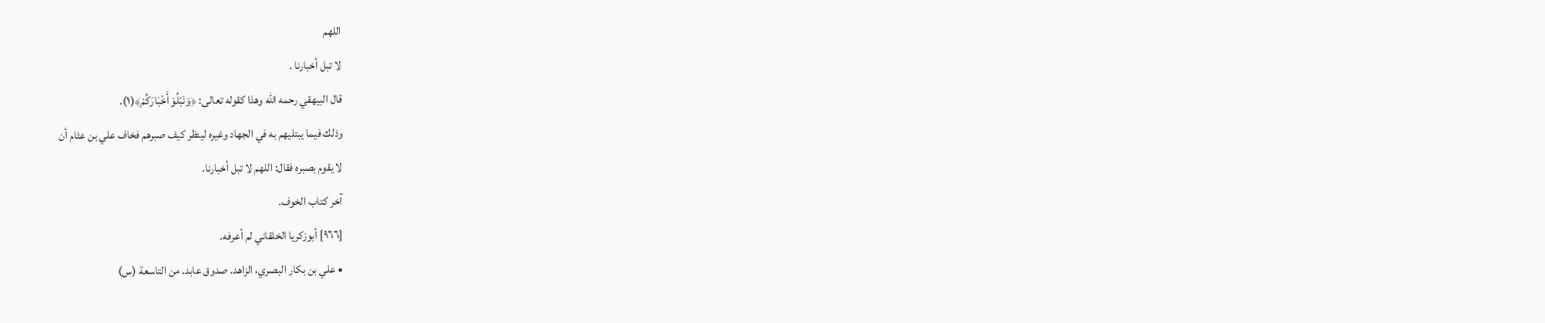اللهم
لا تبل أخبارنا .
قال البيهقي رحمه الله وهذا كقوله تعالى: ﴿وَنَبْلُوَ أَخْبَارَكُمْ﴾(١).
وذلك فيما يبتليهم به في الجهاد وغيره لينظر كيف صبرهم فخاف علي بن عثام أن
لا يقوم بصبره فقال: اللهم لا تبل أخبارنا.
آخر کتاب الخوف.
[٩٦٦] أبوزكريا الخلقاني لم أعرفه.
• علي بن بكار البصري، الزاهد. صدوق عابد. من التاسعة (س)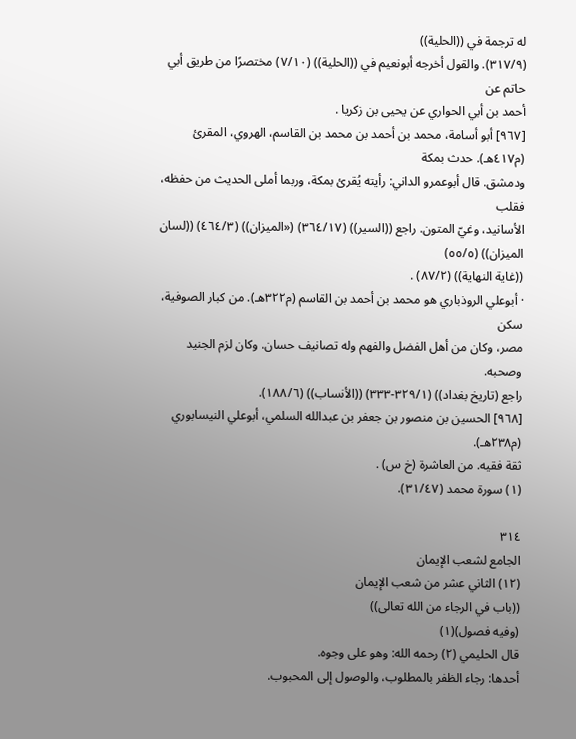له ترجمة في ((الحلية))
(٣١٧/٩). والقول أخرجه أبونعيم في ((الحلية)) (٧/١٠) مختصرًا من طريق أبي حاتم عن
أحمد بن أبي الحواري عن يحيى بن زكريا .
[٩٦٧] أبو أسامة، محمد بن أحمد بن محمد بن القاسم، الهروي، المقرئ (م٤١٧هـ). حدث بمكة
ودمشق. قال أبوعمرو الداني: رأيته يُقرئ بمكة، وربما أملى الحديث من حفظه، فقلب
الأسانيد، وغيّ المتون. راجع ((السير)) (٣٦٤/١٧) («الميزان)) (٤٦٤/٣) ((لسان الميزان)) (٥٥/٥)
((غاية النهاية)) (٨٧/٢) .
· أبوعلي الروذباري هو محمد بن أحمد بن القاسم (م٣٢٢هـ). من كبار الصوفية، سكن
مصر، وكان من أهل الفضل والفهم وله تصانيف حسان. وكان لزم الجنيد وصحبه.
راجع (تاريخ بغداد)) (٣٢٩/١-٣٣٣) ((الأنساب)) (١٨٨/٦).
[٩٦٨] الحسين بن منصور بن جعفر بن عبدالله السلمي، أبوعلي النيسابوري (م٢٣٨هـ).
ثقة فقيه. من العاشرة (خ س) .
(١) سورة محمد (٣١/٤٧).

٣١٤
الجامع لشعب الإيمان
(١٢) الثاني عشر من شعب الإيمان
((باب في الرجاء من الله تعالى))
(وفيه فصول)(١)
قال الحليمي (٢) رحمه الله: وهو على وجوه.
أحدها: رجاء الظفر بالمطلوب، والوصول إلى المحبوب.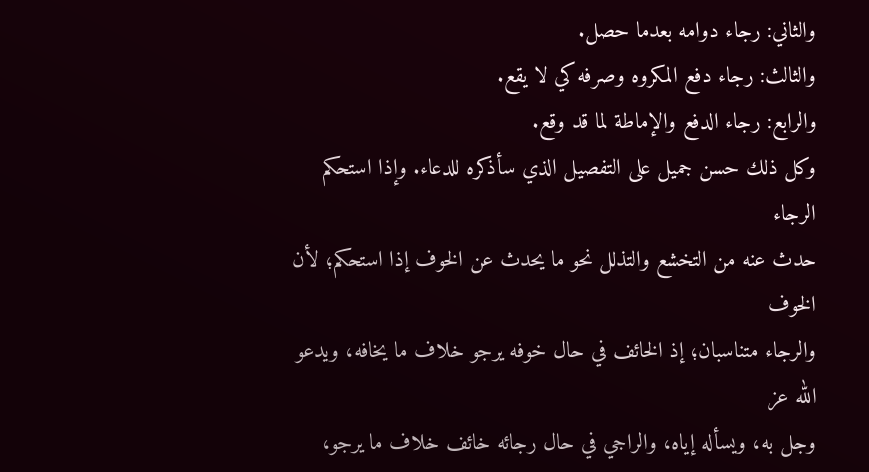والثاني: رجاء دوامه بعدما حصل.
والثالث: رجاء دفع المكروه وصرفه كي لا يقع.
والرابع: رجاء الدفع والإماطة لما قد وقع.
وكل ذلك حسن جميل على التفصيل الذي سأذكره للدعاء. وإذا استحكم الرجاء
حدث عنه من التخشع والتذلل نحو ما يحدث عن الخوف إذا استحكم؛ لأن الخوف
والرجاء متناسبان؛ إذ الخائف في حال خوفه يرجو خلاف ما يخافه، ويدعو الله عز
وجل به، ويسأله إياه، والراجي في حال رجائه خائف خلاف ما يرجو،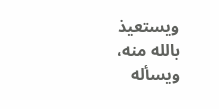ويستعيذ
بالله منه، ويسأله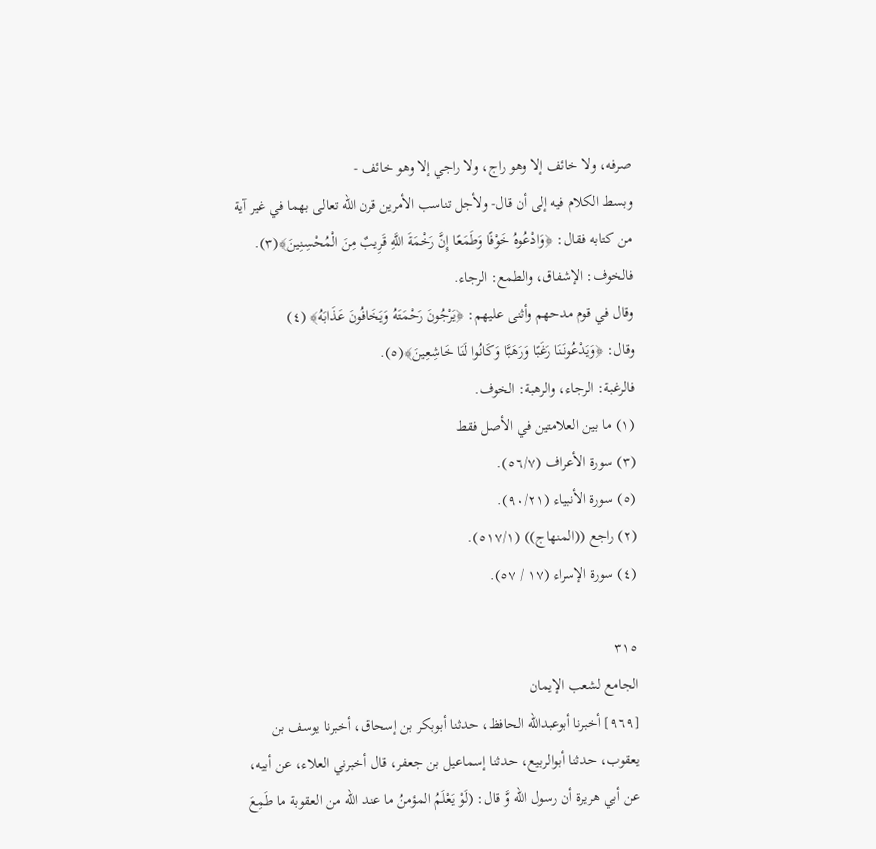صرفه، ولا خائف إلا وهو راج، ولا راجي إلا وهو خائف -
وبسط الكلام فيه إلى أن قال- ولأجل تناسب الأمرين قرن الله تعالى بهما في غير آية
من كتابه فقال: ﴿وَادْعُوهُ خَوْفًا وَطَمَعًا إِنَّ رَخْمَةَ اللَّهِ قَرِيبٌ مِنَ الْمُحْسِنِينَ﴾(٣).
فالخوف: الإشفاق، والطمع: الرجاء.
وقال في قوم مدحهم وأثنى عليهم: ﴿يَرْجُونَ رَحْمَتَهُ وَيَخَافُونَ عَذَابَهُ﴾ (٤)
وقال: ﴿وَيَدْعُونَنَا رَغَبًا وَرَهَبَّا وَكَانُوا لَنَا خَاشِعِينَ﴾(٥).
فالرغبة: الرجاء، والرهبة: الخوف.
(١) ما بين العلامتين في الأصل فقط
(٣) سورة الأعراف (٥٦/٧).
(٥) سورة الأنبياء (٩٠/٢١).
(٢) راجع ((المنهاج)) (٥١٧/١).
(٤) سورة الإسراء (١٧ / ٥٧).

٣١٥
الجامع لشعب الإيمان
[٩٦٩] أخبرنا أبوعبدالله الحافظ، حدثنا أبوبكر بن إسحاق، أخبرنا يوسف بن
يعقوب، حدثنا أبوالربيع، حدثنا إسماعيل بن جعفر، قال أخبرني العلاء، عن أبيه،
عن أبي هريرة أن رسول الله وَّ قال: (لَوْ يَعْلَمُ المؤمنُ ما عند الله من العقوبة ما طَمِعَ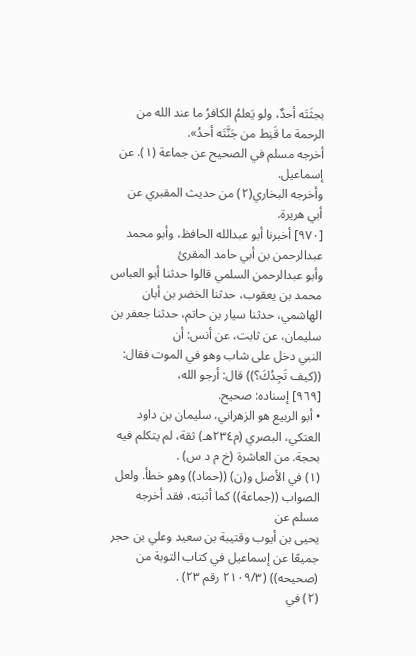بجثَتَه أحدٌ، ولو يَعلمُ الكافرُ ما عند الله من الرحمة ما قَنِط من جَنَّتَه أحدُ».
أخرجه مسلم في الصحيح عن جماعة (١). عن إسماعيل.
وأخرجه البخاري(٢) من حديث المقبري عن أبي هريرة.
[٩٧٠] أخبرنا أبو عبدالله الحافظ، وأبو محمد عبدالرحمن بن أبي حامد المقرئ
وأبو عبدالرحمن السلمي قالوا حدثنا أبو العباس محمد بن يعقوب، حدثنا الخضر بن أبان
الهاشمي، حدثنا سيار بن حاتم، حدثنا جعفر بن سليمان، عن ثابت، عن أنس: أن
النبي دخل على شاب وهو في الموت فقال: ((كيف تَجِدُكَ؟)) قال: أرجو الله،
[٩٦٩] إسناده: صحيح.
• أبو الربيع هو الزهراني، سليمان بن داود العتكي، البصري (م٢٣٤هـ) ثقة، لم يتكلم فيه
بحجة. من العاشرة (خ م د س) .
(١) في الأصل و(ن) ((حماد)) وهو خطأ. ولعل الصواب ((جماعة)) كما أثبته، فقد أخرجه مسلم عن
يحيى بن أيوب وقتيبة بن سعيد وعلي بن حجر جميعًا عن إسماعيل في كتاب التوبة من
(صحيحه)) (٢١٠٩/٣ رقم ٢٣) .
(٢) في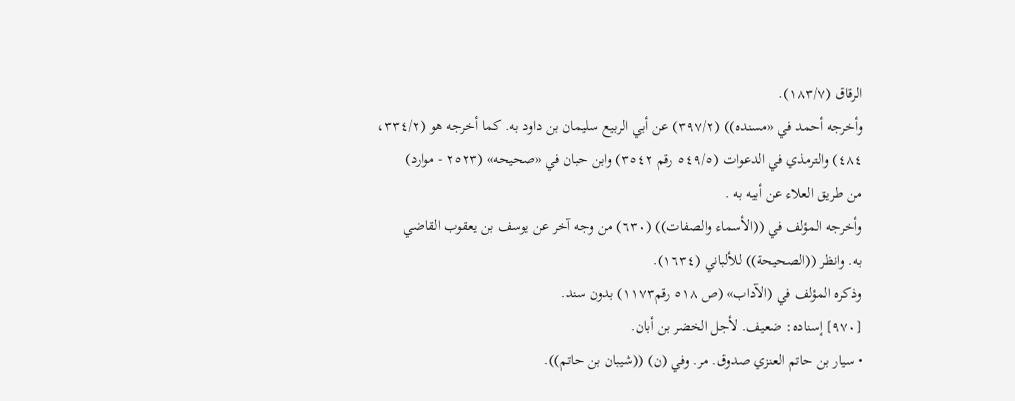الرقاق (١٨٣/٧).
وأخرجه أحمد في «مسنده)) (٣٩٧/٢) عن أبي الربيع سليمان بن داود به. كما أخرجه هو (٣٣٤/٢،
٤٨٤) والترمذي في الدعوات (٥٤٩/٥ رقم ٣٥٤٢) وابن حبان في «صحيحه» (٢٥٢٣ - موارد)
من طريق العلاء عن أبيه به .
وأخرجه المؤلف في ((الأسماء والصفات)) (٦٣٠) من وجه آخر عن يوسف بن يعقوب القاضي
به. وانظر ((الصحيحة)) للألباني (١٦٣٤).
وذکرہ المؤلف في (الآداب» (ص ٥١٨ رقم١١٧٣) بدون سند.
[٩٧٠] إسناده: ضعيف. لأجل الخضر بن أبان.
• سيار بن حاتم العنزي صدوق. مر. وفي (ن) ((شيبان بن حاتم)).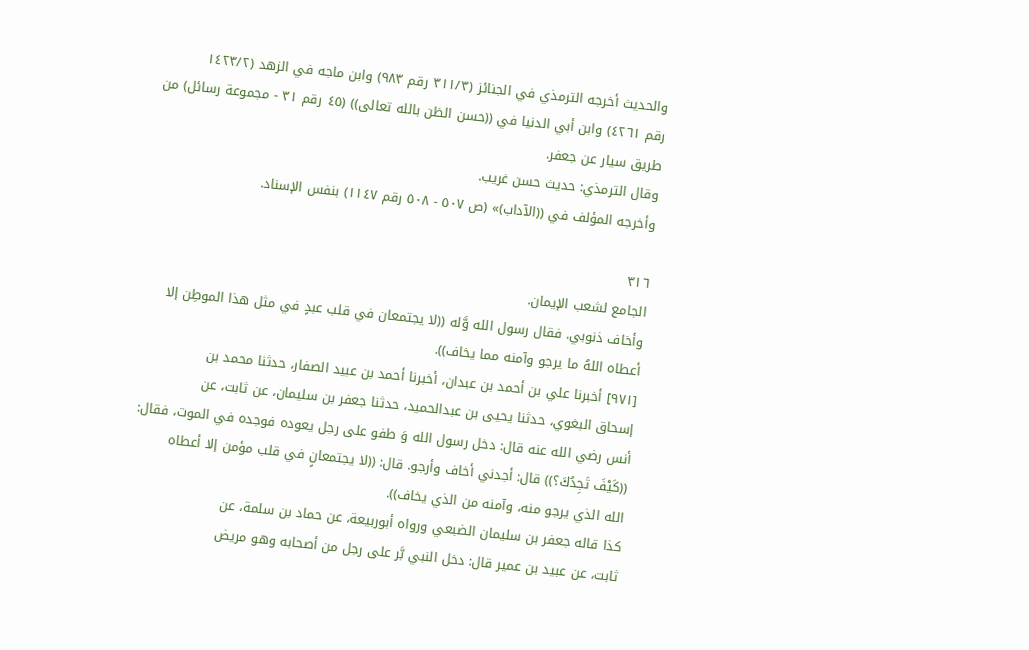والحديث أخرجه الترمذي في الجنائز (٣١١/٣ رقم ٩٨٣) وابن ماجه في الزهد (١٤٢٣/٢
رقم ٤٢٦١) وابن أبي الدنيا في ((حسن الظن بالله تعالى)) (٤٥ رقم ٣١ - مجموعة رسائل) من
طريق سيار عن جعفر.
وقال الترمذي: حديث حسن غريب.
وأخرجه المؤلف في ((الآداب)» (ص ٥٠٧ - ٥٠٨ رقم ١١٤٧) بنفس الإسناد.

٣١٦
الجامع لشعب الإيمان.
وأخاف ذنوبي. فقال رسول الله وَّله ((لا يجتمعان في قلب عبدٍ في مثل هذا الموطِن إلا
أعطاه اللهُ ما يرجو وآمنه مما يخاف)).
[٩٧١] أخبرنا علي بن أحمد بن عبدان، أخبرنا أحمد بن عبيد الصفار، حدثنا محمد بن
إسحاق البغوي، حدثنا یحیی بن عبدالحميد، حدثنا جعفر بن سليمان، عن ثابت، عن
أنس رضي الله عنه قال: دخل رسول الله وَ طفو على رجل يعوده فوجده في الموت، فقال:
((كَيْفَ تَجِدُكَ؟)) قال: أجدني أخاف وأرجو. قال: ((لا يجتمعانٍ في قلب مؤمن إلا أعطاه
الله الذي يرجو منه، وآمنه من الذي يخاف)).
كذا قاله جعفر بن سليمان الضبعي ورواه أبوربيعة، عن حماد بن سلمة، عن
ثابت، عن عبيد بن عمير قال: دخل النبي بَّر على رجل من أصحابه وهو مريض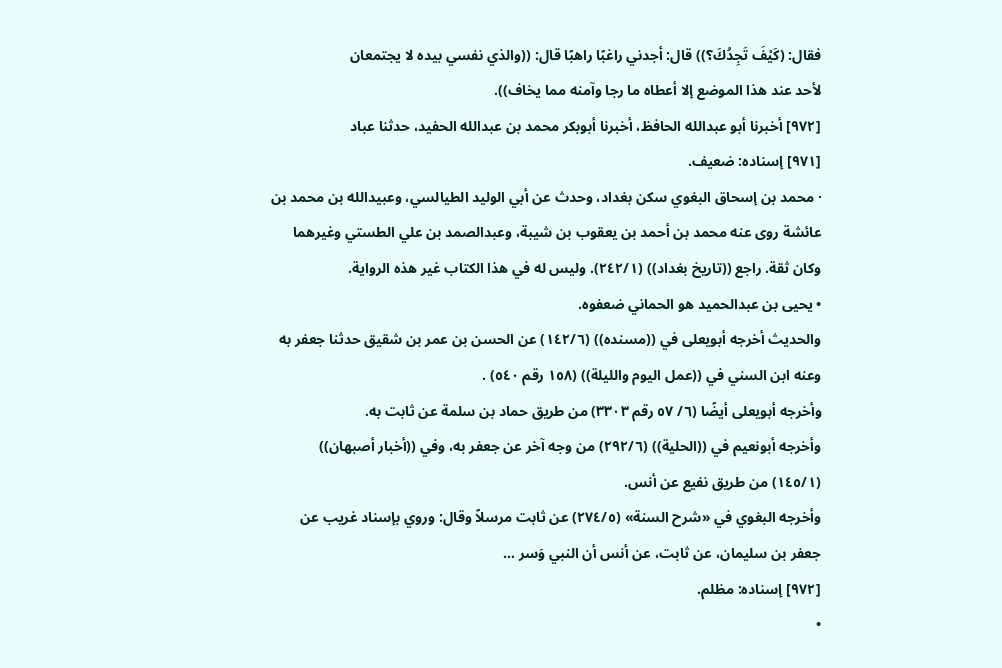فقال: (كَيْفَ تَجِدُكَ؟)) قال: أجدني راغبًا راهبًا قال: ((والذي نفسي بيده لا يجتمعان
لأحد عند هذا الموضع إلا أعطاه ما رجا وآمنه مما يخاف)).
[٩٧٢] أخبرنا أبو عبدالله الحافظ، أخبرنا أبوبكر محمد بن عبدالله الحفيد، حدثنا عباد
[٩٧١] إسناده: ضعيف.
· محمد بن إسحاق البغوي سکن بغداد، وحدث عن أبي الوليد الطيالسي، وعبيدالله بن محمد بن
عائشة روى عنه محمد بن أحمد بن يعقوب بن شيبة، وعبدالصمد بن علي الطستي وغيرهما
وكان ثقة. راجع ((تاريخ بغداد)) (٢٤٢/١). وليس له في هذا الكتاب غير هذه الرواية.
• يحيى بن عبدالحميد هو الحماني ضعفوه.
والحديث أخرجه أبويعلى في ((مسنده)) (١٤٢/٦) عن الحسن بن عمر بن شقيق حدثنا جعفر به
وعنه ابن السني في ((عمل اليوم والليلة)) (١٥٨ رقم ٥٤٠) .
وأخرجه أبويعلى أيضًا (٦/ ٥٧ رقم ٣٣٠٣) من طريق حماد بن سلمة عن ثابت به.
وأخرجه أبونعيم في ((الحلية)) (٢٩٢/٦) من وجه آخر عن جعفر به، وفي ((أخبار أصبهان))
(١٤٥/١) من طريق نفيع عن أنس.
وأخرجه البغوي في «شرح السنة» (٢٧٤/٥) عن ثابت مرسلاً وقال: وروي بإسناد غريب عن
جعفر بن سليمان، عن ثابت، عن أنس أن النبي وَسر ...
[٩٧٢] إسناده: مظلم.
•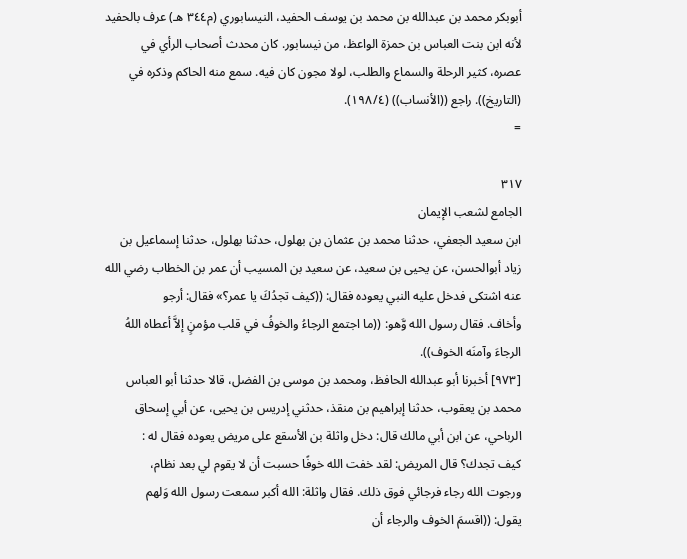أبوبكر محمد بن عبدالله بن محمد بن يوسف الحفيد، النيسابوري (م٣٤٤ هـ) عرف بالحفيد
لأنه ابن بنت العباس بن حمزة الواعظ، من نيسابور. كان محدث أصحاب الرأي في
عصره، كثير الرحلة والسماع والطلب، لولا مجون كان فيه. سمع منه الحاكم وذكره في
(التاريخ)). راجع ((الأنساب)) (١٩٨/٤).
=

٣١٧
الجامع لشعب الإيمان
ابن سعید الجعفي، حدثنا محمد بن عثمان بن بهلول، حدثنا بهلول، حدثنا إسماعيل بن
زياد أبوالحسن، عن يحيى بن سعيد، عن سعيد بن المسيب أن عمر بن الخطاب رضي الله
عنه اشتكى فدخل عليه النبي يعوده فقال: ((كيف تجدُكَ يا عمر؟» فقال: أرجو
وأخاف. فقال رسول الله وَّهو: ((ما اجتمع الرجاءُ والخوفُ في قلب مؤمنٍ إلاَّ أعطاه اللهُ
الرجاءَ وآمنَه الخوف)).
[٩٧٣] أخبرنا أبو عبدالله الحافظ، ومحمد بن موسى بن الفضل، قالا حدثنا أبو العباس
محمد بن يعقوب، حدثنا إبراهيم بن منقذ، حدثني إدريس بن يحيى، عن أبي إسحاق
الرباحي، عن ابن أبي مالك قال: دخل واثلة بن الأسقع على مريض يعوده فقال له :
كيف تجدك؟ قال المريض: لقد خفت الله خوفًا حسبت أن لا يقوم لي بعد نظام،
ورجوت الله رجاء فرجائي فوق ذلك. فقال واثلة: الله أكبر سمعت رسول الله وَلهم
يقول: ((اقسمَ الخوف والرجاء أن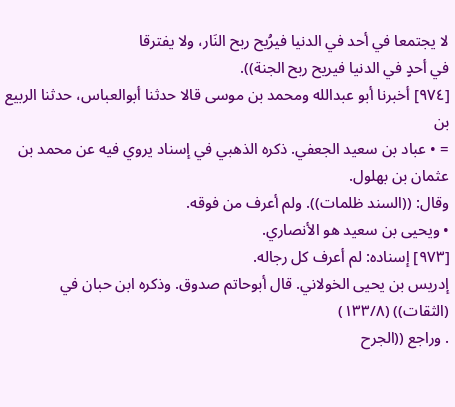لا يجتمعا في أحد في الدنيا فيرُيح ربح النَار، ولا يفترقا
في أحدٍ في الدنیا فیریح ربح الجنة)).
[٩٧٤] أخبرنا أبو عبدالله ومحمد بن موسى قالا حدثنا أبوالعباس، حدثنا الربيع بن
= • عباد بن سعيد الجعفي. ذكره الذهبي في إسناد يروي فيه عن محمد بن عثمان بن بهلول.
وقال: ((السند ظلمات)). ولم أعرف من فوقه.
• ويحيى بن سعيد هو الأنصاري.
[٩٧٣] إسناده: لم أعرف كل رجاله.
إدريس بن يحيى الخولاني. قال أبوحاتم صدوق. وذكره ابن حبان في (الثقات)) (١٣٣/٨)
. وراجع ((الجرح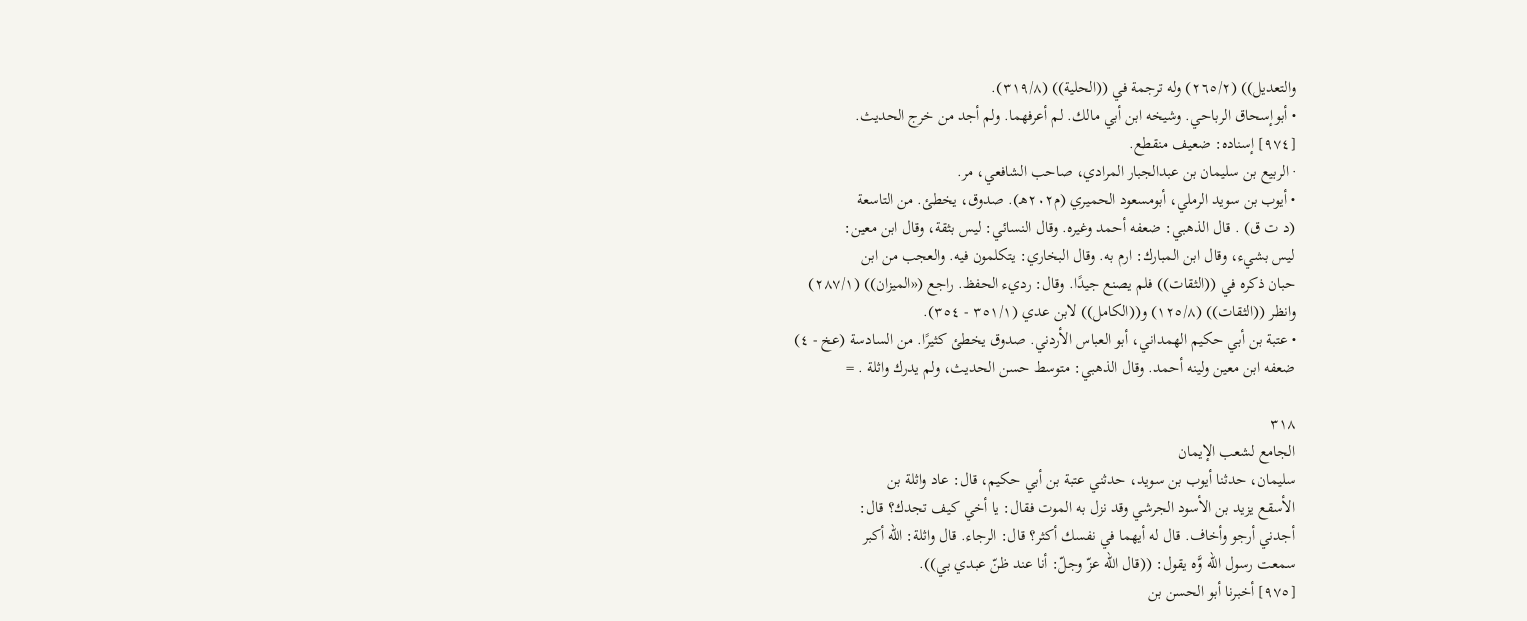والتعديل)) (٢٦٥/٢) وله ترجمة في ((الحلية)) (٣١٩/٨).
• أبوإسحاق الرباحي. وشيخه ابن أبي مالك. لم أعرفهما. ولم أجد من خرج الحديث.
[٩٧٤] إسناده: ضعيف منقطع.
· الربيع بن سليمان بن عبدالجبار المرادي، صاحب الشافعي، مر.
• أيوب بن سويد الرملي، أبومسعود الحميري (م٢٠٢هـ). صدوق، يخطئ. من التاسعة
(د ت ق) . قال الذهبي: ضعفه أحمد وغيره. وقال النسائي: ليس بثقة، وقال ابن معين:
ليس بشيء، وقال ابن المبارك: ارم به. وقال البخاري: يتكلمون فيه. والعجب من ابن
حبان ذكره في ((الثقات)) فلم يصنع جيدًا. وقال: رديء الحفظ. راجع («الميزان)) (٢٨٧/١)
وانظر ((الثقات)) (١٢٥/٨) و((الكامل)) لابن عدي (٣٥١/١ - ٣٥٤).
• عتبة بن أبي حكيم الهمداني، أبو العباس الأردني. صدوق يخطئ كثيرًا. من السادسة (عخ - ٤)
ضعفه ابن معين ولينه أحمد. وقال الذهبي: متوسط حسن الحديث، ولم يدرك واثلة . =

٣١٨
الجامع لشعب الإيمان
سليمان، حدثنا أيوب بن سويد، حدثني عتبة بن أبي حكيم، قال: عاد واثلة بن
الأسقع يزيد بن الأسود الجرشي وقد نزل به الموت فقال: يا أخي كيف تجدك؟ قال:
أجدني أرجو وأخاف. قال له أيهما في نفسك أكثر؟ قال: الرجاء. قال واثلة: الله أكبر
سمعت رسول الله وَّه يقول: ((قال الله عزّ وجلّ: أنا عند ظنّ عبدي بي)).
[٩٧٥] أخبرنا أبو الحسن بن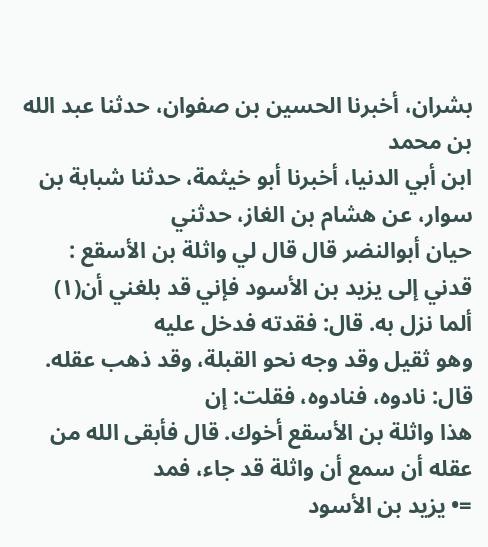بشران، أخبرنا الحسين بن صفوان، حدثنا عبد الله بن محمد
ابن أبي الدنيا، أخبرنا أبو خيثمة، حدثنا شبابة بن سوار، عن هشام بن الغاز، حدثني
حيان أبوالنضر قال قال لي واثلة بن الأسقع :
قدني إلى يزيد بن الأسود فإني قد بلغني أن(١) ألما نزل به. قال: فقدته فدخل عليه
وهو ثقيل وقد وجه نحو القبلة، وقد ذهب عقله. قال: نادوه، فنادوه، فقلت: إن
هذا واثلة بن الأسقع أخوك. قال فأبقى الله من عقله أن سمع أن واثلة قد جاء، فمد
=• يزيد بن الأسود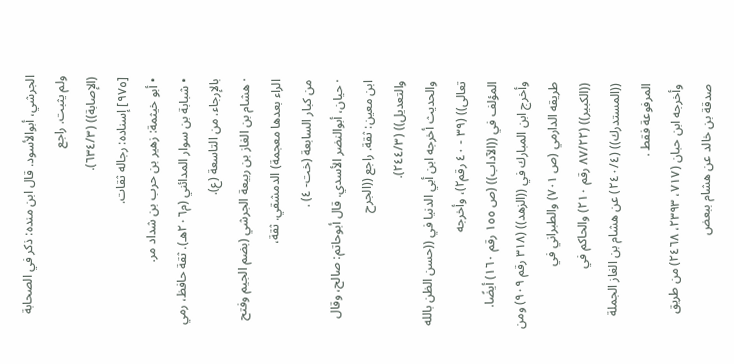الجرشي، أبوالأسود. قال ابن منده: ذكر في الصحابة ولم يثبت. راجع
(الإصابة)) (٦٣٤/٣).
[٩٧٥] إسناده: رجاله ثقات.
• أبو خيثمة: زهير بن حرب بن شداد مر.
• شبابة بن سوار المدائني (م٢٠٦هـ). ثقة حافظ، رمي بالإرجاء. من التاسعة (ع).
· هشام بن الغاز بن ربيعة الجرشي (بضم الجيم وفتح الراء بعدها معجمة) الدمشقي. ثقة،
من كبار السابعة (خت- ٤) .
· حيان، أبوالنضر الأسدي. قال أبوحاتم: صالح، وقال ابن معين: ثقة. راجع ((الجرح
والتعديل)) (٢٤٤/٣).
والحديث أخرجه ابن أبي الدنيا في ((حسن الظن بالله تعالى)) (٣٩ - ٤٠ رقم٢)، وأخرجه
المؤلف في ((الآداب)) (ص ١٥٥ رقم ١٦٠) أيضًا.
وأخرج ابن المبارك في ((الزهد)) (٣١٨ رقم ٩٠٩) ومن طريقه الدارمي (ص ٧٠١) والطبراني في
((الكبير)) (٨٧/٢٢ رقم ٢١٠) والحاكم في ((المستدرك)) (٢٤٠/٤) عن هشام بن الغاز الجملة
المرفوعة فقط .
وأخرجه ابن حبان (٧١٧، ٢٣٩٣، ٢٤٦٨) من طريق صدقة بن خالد عن هشام ببعض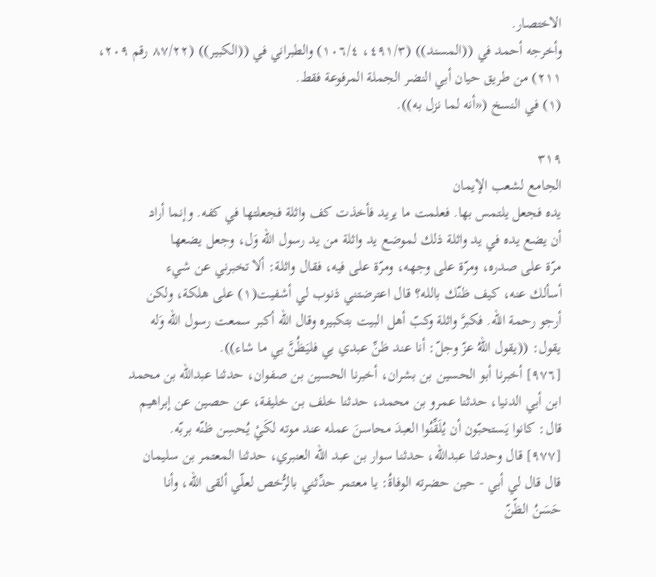الاختصار.
وأخرجه أحمد في ((المسند)) (٤٩١/٣، ١٠٦/٤) والطبراني في ((الكبير)) (٨٧/٢٢ رقم ٢٠٩،
٢١١) من طريق حيان أبي النضر الجملة المرفوعة فقط.
(١) في النسخ («أنه لما نزل به)).

٣١٩
الجامع لشعب الإيمان
يده فجعل يلتمس بها. فعلمت ما يريد فأخذت كف واثلة فجعلتها في كفه. وإنما أراد
أن يضع يده في يد واثلة ذلك لموضع يد واثلة من يد رسول الله وَل، وجعل يضعها
مرّة على صدره، ومرّة على وجهه، ومرّة على فيه، فقال واثلة: ألا تخبرني عن شيء
أسألك عنه، كيف ظنّك بالله؟ قال اعترضتني ذنوب لي أشفيت(١) على هلكة، ولكن
أرجو رحمة الله. فكبرَّ واثلة وكبّ أهل البيت بتكبيره وقال الله أكبر سمعت رسول الله وَله
يقول: ((يقول اللهُ عزّ وجلّ: أنا عند ظنِّ عبدي بي فليَظُنَّ بي ما شاء)).
[٩٧٦] أخبرنا أبو الحسين بن بشران، أخبرنا الحسين بن صفوان، حدثنا عبدالله بن محمد
ابن أبي الدنيا، حدثنا عمرو بن محمد، حدثنا خلف بن خليفة، عن حصين عن إبراهيم
قال: كانوا يَستحبّون أن يُلَقِّنُوا العبدَ محاسنَ عمله عند موته لكَيْ يُحسِن ظنّه بربّه.
[٩٧٧] قال وحدثنا عبدالله، حدثنا سوار بن عبد الله العنبري، حدثنا المعتمر بن سليمان
قال قال لي أبي - حين حضرته الوفاةُ: يا معتمر حدِّثني بالرُّخص لعلّي ألقى الله، وأنا
حَسَنُ الظّنّ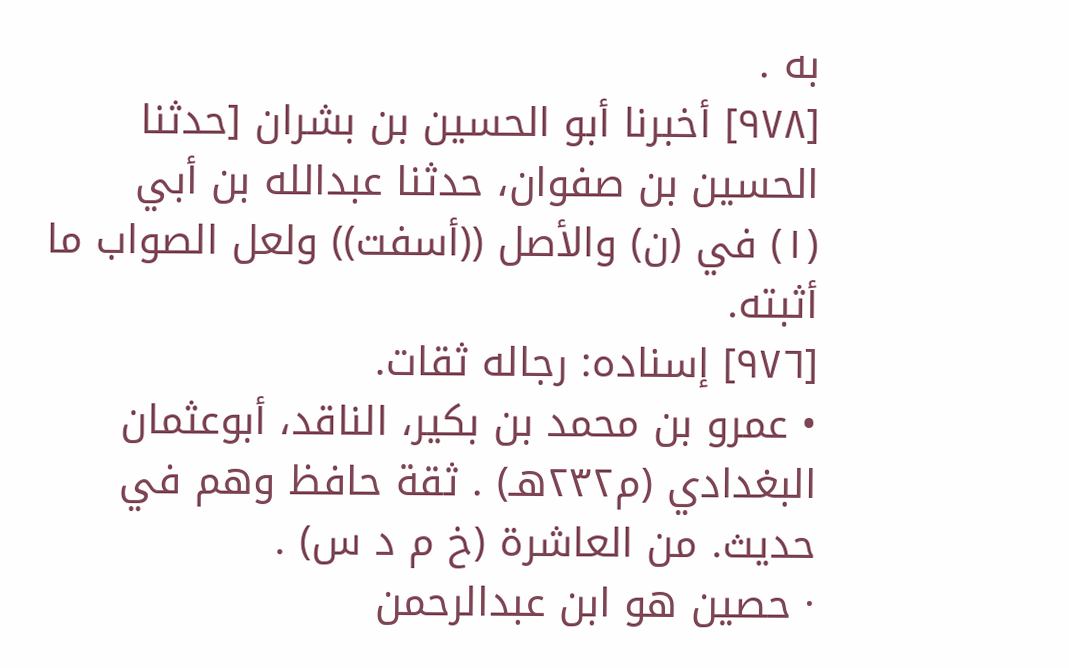به .
[٩٧٨] أخبرنا أبو الحسين بن بشران [حدثنا الحسين بن صفوان، حدثنا عبدالله بن أبي
(١) في (ن) والأصل ((أسفت)) ولعل الصواب ما أثبته.
[٩٧٦] إسناده: رجاله ثقات.
• عمرو بن محمد بن بكير، الناقد، أبوعثمان البغدادي (م٢٣٢هـ) . ثقة حافظ وهم في
حديث. من العاشرة (خ م د س) .
· حصين هو ابن عبدالرحمن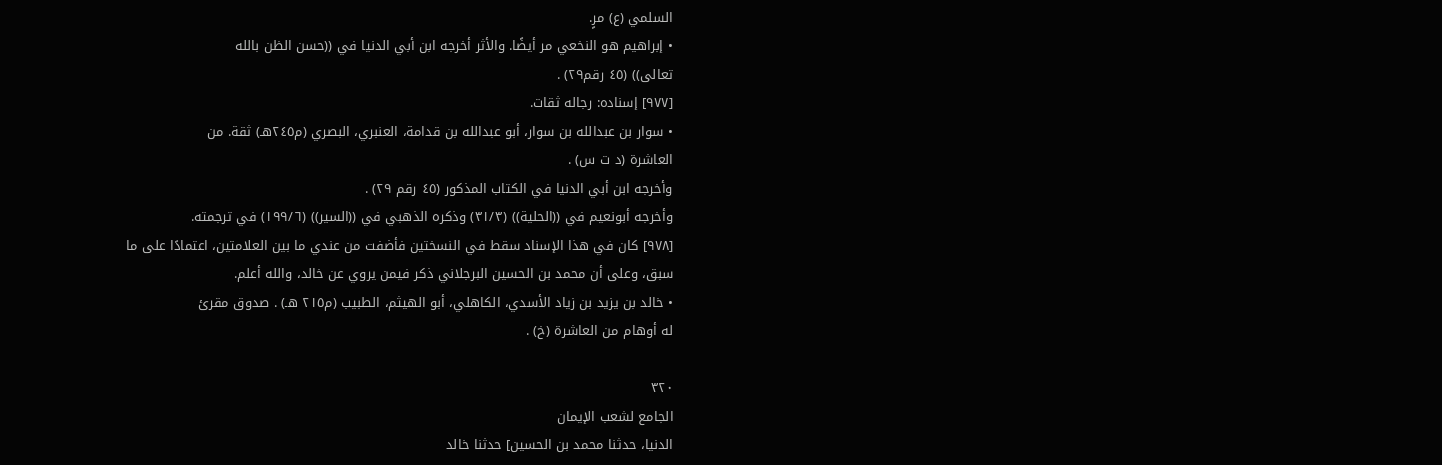السلمي (ع) مرٍ.
• إبراهيم هو النخعي مر أيضًا. والأثر أخرجه ابن أبي الدنيا في ((حسن الظن بالله
تعالى)) (٤٥ رقم٢٩) .
[٩٧٧] إسناده: رجاله ثقات.
• سوار بن عبدالله بن سوار، أبو عبدالله بن قدامة، العنبري، البصري (م٢٤٥هـ) ثقة. من
العاشرة (د ت س) .
وأخرجه ابن أبي الدنيا في الكتاب المذكور (٤٥ رقم ٢٩) .
وأخرجه أبونعيم في ((الحلية)) (٣١/٣) وذكره الذهبي في ((السير)) (١٩٩/٦) في ترجمته.
[٩٧٨] كان في هذا الإسناد سقط في النسختين فأضفت من عندي ما بين العلامتين، اعتمادًا على ما
سبق، وعلى أن محمد بن الحسين البرجلاني ذكر فيمن يروي عن خالد، والله أعلم.
• خالد بن يزيد بن زياد الأسدي، الكاهلي، أبو الهيثم، الطبيب (م٢١٥ هـ) . صدوق مقرئ
له أوهام من العاشرة (خ) .

٣٢٠
الجامع لشعب الإيمان
الدنيا، حدثنا محمد بن الحسين] حدثنا خالد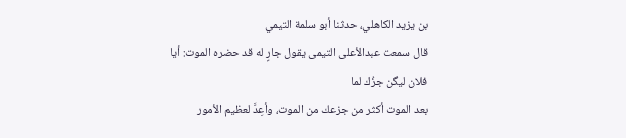بن يزيد الكاهلي، حدثنا أبو سلمة التيمي
قال سمعت عبدالأعلى التیمی یقول جارٍ له قد حضره الموت: أیا فلان لیگن جزُك لما
بعد الموت أكثر من جزعك من الموت، وأعِدَّ لعظيم الأمور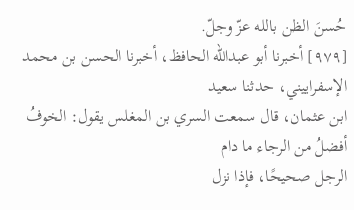حُسنَ الظن بالله عزّ وجلّ.
[٩٧٩] أخبرنا أبو عبدالله الحافظ، أخبرنا الحسن بن محمد الإسفراييني، حدثنا سعيد
ابن عثمان، قال سمعت السري بن المغلس يقول: الخوفُ أفضلُ من الرجاء ما دام
الرجل صحيحًا، فإذا نزل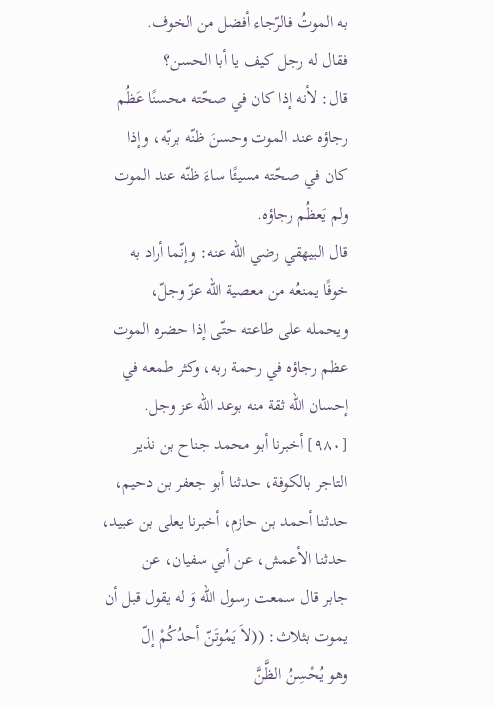به الموتُ فالرّجاء أفضل من الخوف.
فقال له رجل كيف يا أبا الحسن؟
قال: لأنه إذا كان في صحّته محسنًا عَظُم رجاؤه عند الموت وحسنَ ظنّه بربّه، وإذا
كان في صحّته مسيئًا ساءَ ظنّه عند الموت ولم يَعظُم رجاؤه.
قال البيهقي رضي الله عنه: وإنّما أراد به خوفًا يمنعُه من معصية الله عزّ وجلّ،
ويحمله على طاعته حتّى إذا حضره الموت عظم رجاؤه في رحمة ربه، وكثر طمعه في
إحسان الله ثقة منه بوعد الله عز وجل.
[٩٨٠] أخبرنا أبو محمد جناح بن نذير التاجر بالكوفة، حدثنا أبو جعفر بن دحيم،
حدثنا أحمد بن حازم، أخبرنا يعلى بن عبيد، حدثنا الأعمش، عن أبي سفيان، عن
جابر قال سمعت رسول الله وَ له يقول قبل أن يموت بثلاث: ((لاَ يَمُوتَنّ أحدُكُمْ إلّ
وهو يُحْسِنُ الظَّنَّ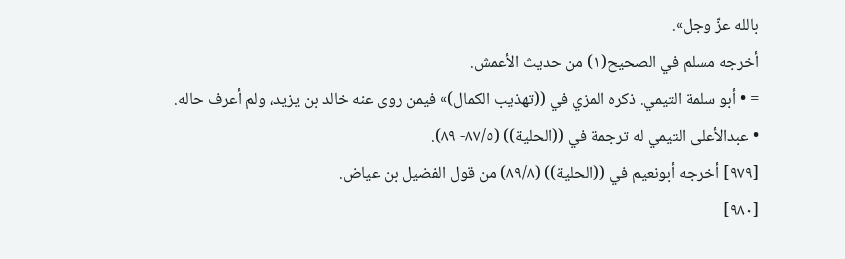بالله عزّ وجل».
أخرجه مسلم في الصحيح(١) من حديث الأعمش.
= • أبو سلمة التيمي. ذكره المزي في ((تهذيب الكمال)» فيمن روى عنه خالد بن يزيد، ولم أعرف حاله.
• عبدالأعلى التيمي له ترجمة في ((الحلية)) (٨٧/٥- ٨٩).
[٩٧٩] أخرجه أبونعيم في ((الحلية)) (٨٩/٨) من قول الفضيل بن عياض.
[٩٨٠]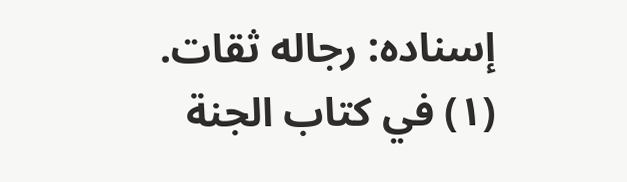إسناده: رجاله ثقات.
(١) في كتاب الجنة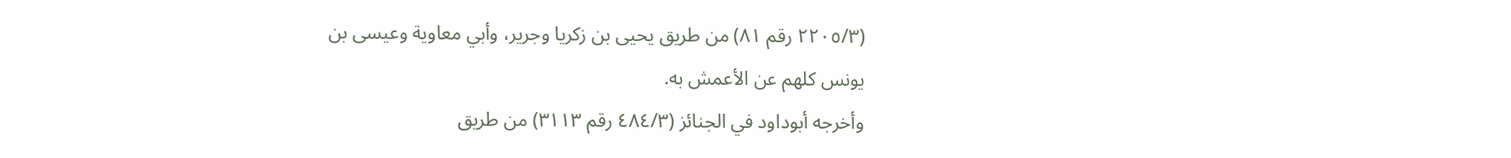(٢٢٠٥/٣ رقم ٨١) من طريق يحيى بن زكريا وجرير، وأبي معاوية وعيسى بن
یونس کلهم عن الأعمش به.
وأخرجه أبوداود في الجنائز (٤٨٤/٣ رقم ٣١١٣) من طريق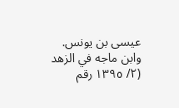عيسى بن يونس.
وابن ماجه في الزهد (٢/ ١٣٩٥ رقم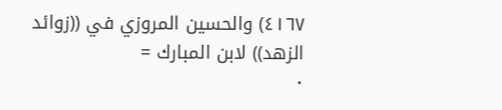٤١٦٧) والحسين المروزي في ((زوائد الزهد)) لابن المبارك =
٠